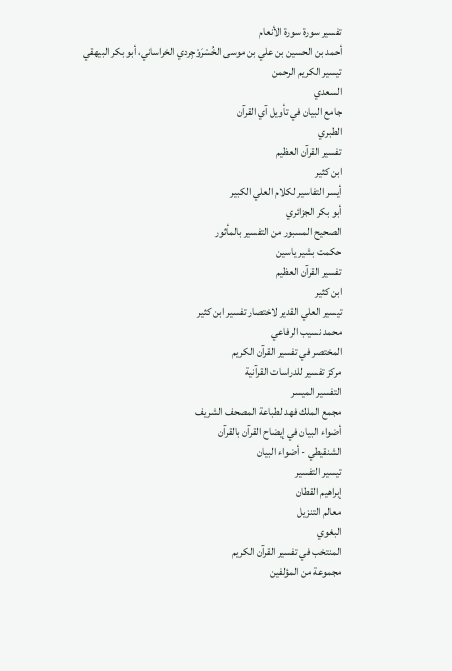تفسير سورة سورة الأنعام
أحمد بن الحسين بن علي بن موسى الخُسْرَوْجِردي الخراساني، أبو بكر البيهقي
تيسير الكريم الرحمن
السعدي
جامع البيان في تأويل آي القرآن
الطبري
تفسير القرآن العظيم
ابن كثير
أيسر التفاسير لكلام العلي الكبير
أبو بكر الجزائري
الصحيح المسبور من التفسير بالمأثور
حكمت بشير ياسين
تفسير القرآن العظيم
ابن كثير
تيسير العلي القدير لاختصار تفسير ابن كثير
محمد نسيب الرفاعي
المختصر في تفسير القرآن الكريم
مركز تفسير للدراسات القرآنية
التفسير الميسر
مجمع الملك فهد لطباعة المصحف الشريف
أضواء البيان في إيضاح القرآن بالقرآن
الشنقيطي - أضواء البيان
تيسير التفسير
إبراهيم القطان
معالم التنزيل
البغوي
المنتخب في تفسير القرآن الكريم
مجموعة من المؤلفين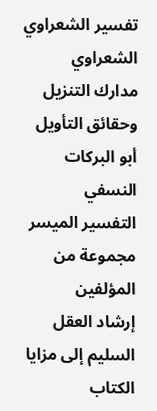تفسير الشعراوي
الشعراوي
مدارك التنزيل وحقائق التأويل
أبو البركات النسفي
التفسير الميسر
مجموعة من المؤلفين
إرشاد العقل السليم إلى مزايا الكتاب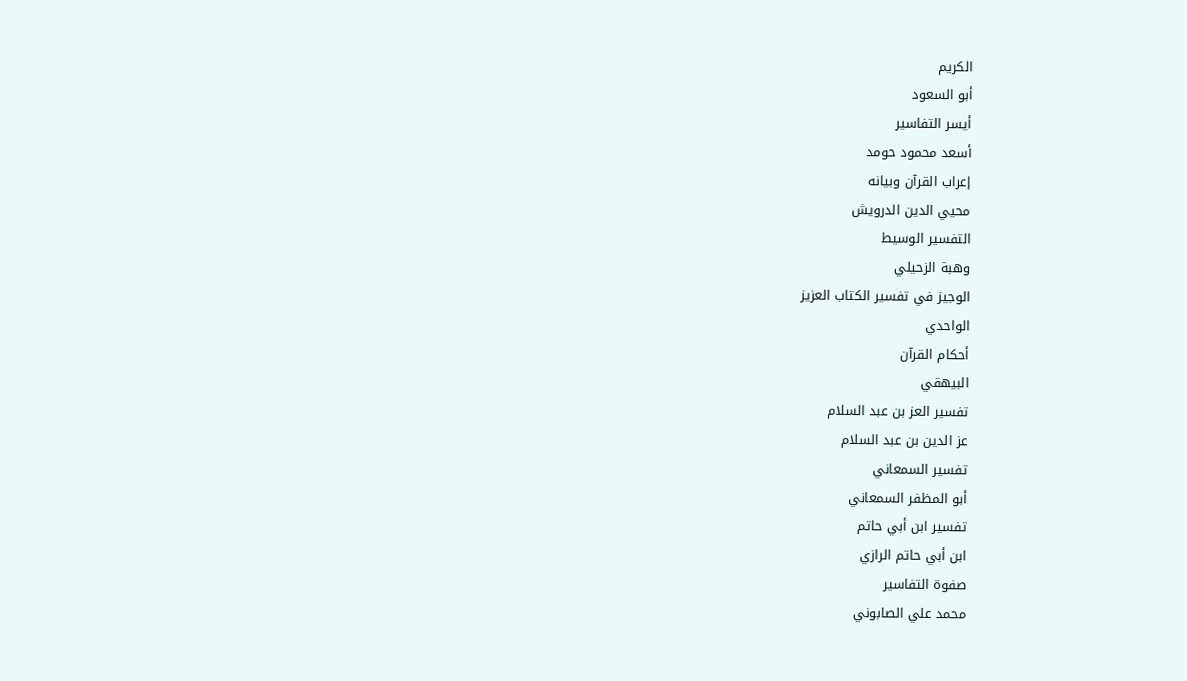الكريم
أبو السعود
أيسر التفاسير
أسعد محمود حومد
إعراب القرآن وبيانه
محيي الدين الدرويش
التفسير الوسيط
وهبة الزحيلي
الوجيز في تفسير الكتاب العزيز
الواحدي
أحكام القرآن
البيهقي
تفسير العز بن عبد السلام
عز الدين بن عبد السلام
تفسير السمعاني
أبو المظفر السمعاني
تفسير ابن أبي حاتم
ابن أبي حاتم الرازي
صفوة التفاسير
محمد علي الصابوني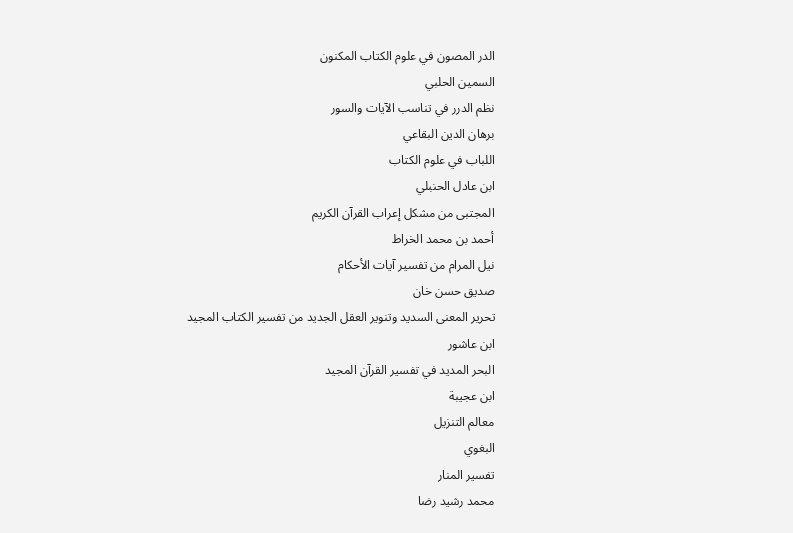الدر المصون في علوم الكتاب المكنون
السمين الحلبي
نظم الدرر في تناسب الآيات والسور
برهان الدين البقاعي
اللباب في علوم الكتاب
ابن عادل الحنبلي
المجتبى من مشكل إعراب القرآن الكريم
أحمد بن محمد الخراط
نيل المرام من تفسير آيات الأحكام
صديق حسن خان
تحرير المعنى السديد وتنوير العقل الجديد من تفسير الكتاب المجيد
ابن عاشور
البحر المديد في تفسير القرآن المجيد
ابن عجيبة
معالم التنزيل
البغوي
تفسير المنار
محمد رشيد رضا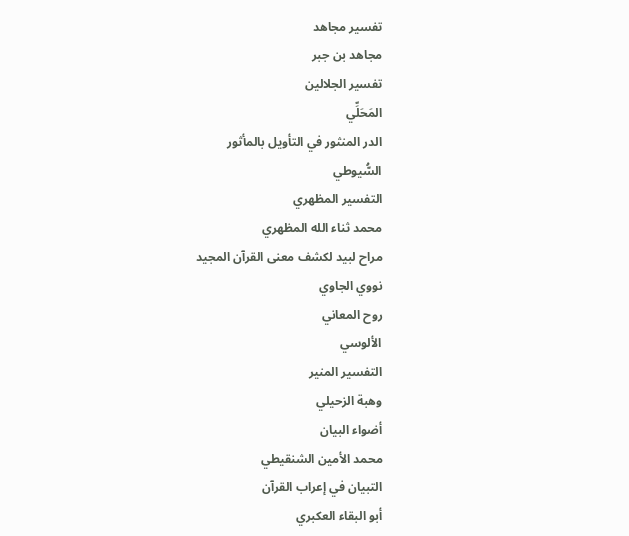تفسير مجاهد
مجاهد بن جبر
تفسير الجلالين
المَحَلِّي
الدر المنثور في التأويل بالمأثور
السُّيوطي
التفسير المظهري
محمد ثناء الله المظهري
مراح لبيد لكشف معنى القرآن المجيد
نووي الجاوي
روح المعاني
الألوسي
التفسير المنير
وهبة الزحيلي
أضواء البيان
محمد الأمين الشنقيطي
التبيان في إعراب القرآن
أبو البقاء العكبري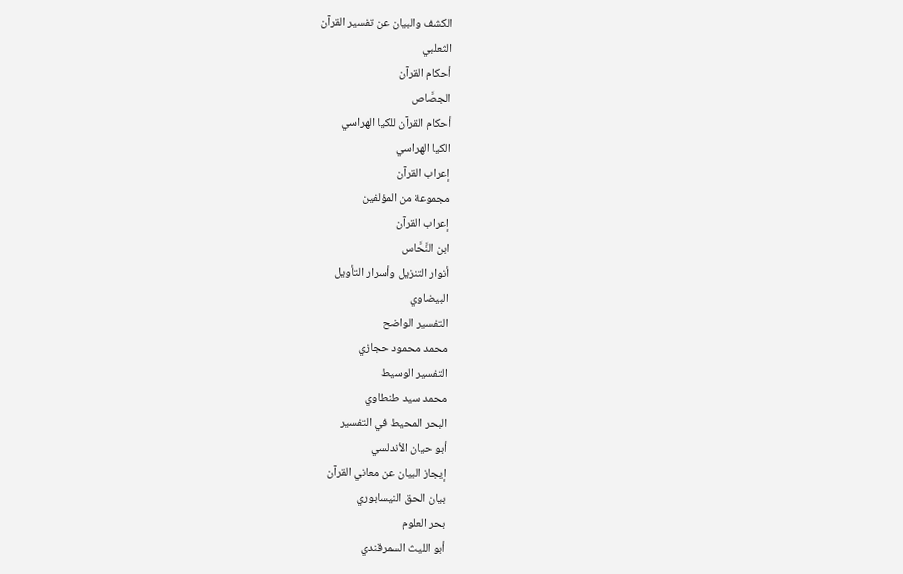الكشف والبيان عن تفسير القرآن
الثعلبي
أحكام القرآن
الجصَّاص
أحكام القرآن للكيا الهراسي
الكيا الهراسي
إعراب القرآن
مجموعة من المؤلفين
إعراب القرآن
ابن النَّحَّاس
أنوار التنزيل وأسرار التأويل
البيضاوي
التفسير الواضح
محمد محمود حجازي
التفسير الوسيط
محمد سيد طنطاوي
البحر المحيط في التفسير
أبو حيان الأندلسي
إيجاز البيان عن معاني القرآن
بيان الحق النيسابوري
بحر العلوم
أبو الليث السمرقندي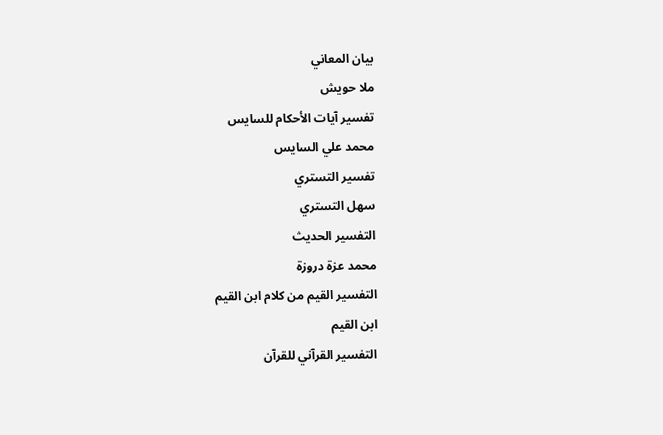بيان المعاني
ملا حويش
تفسير آيات الأحكام للسايس
محمد علي السايس
تفسير التستري
سهل التستري
التفسير الحديث
محمد عزة دروزة
التفسير القيم من كلام ابن القيم
ابن القيم
التفسير القرآني للقرآن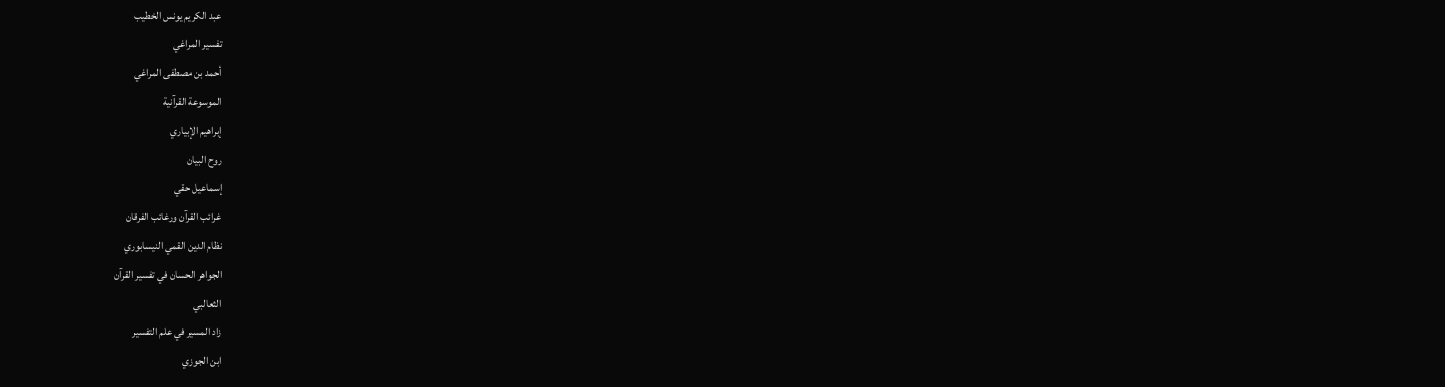عبد الكريم يونس الخطيب
تفسير المراغي
أحمد بن مصطفى المراغي
الموسوعة القرآنية
إبراهيم الإبياري
روح البيان
إسماعيل حقي
غرائب القرآن ورغائب الفرقان
نظام الدين القمي النيسابوري
الجواهر الحسان في تفسير القرآن
الثعالبي
زاد المسير في علم التفسير
ابن الجوزي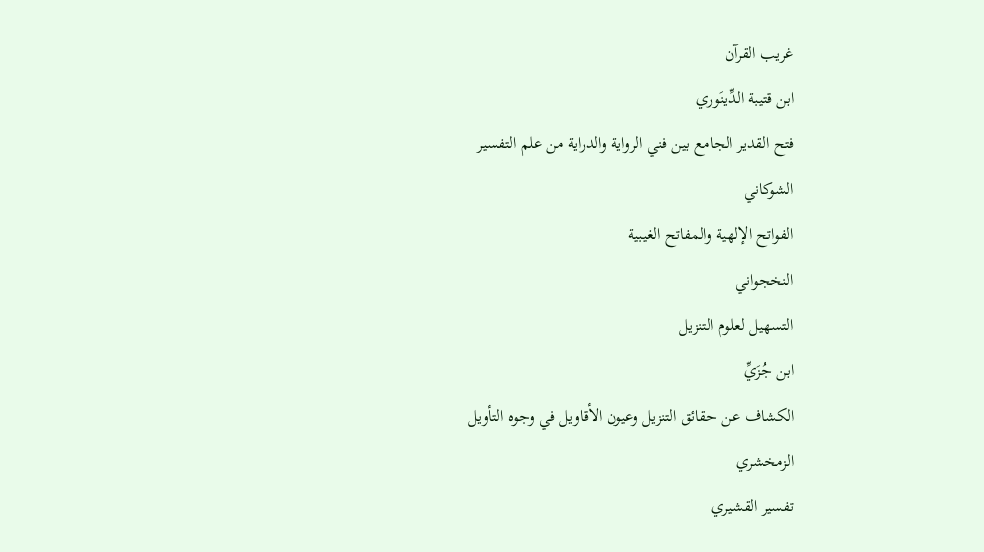غريب القرآن
ابن قتيبة الدِّينَوري
فتح القدير الجامع بين فني الرواية والدراية من علم التفسير
الشوكاني
الفواتح الإلهية والمفاتح الغيبية
النخجواني
التسهيل لعلوم التنزيل
ابن جُزَيِّ
الكشاف عن حقائق التنزيل وعيون الأقاويل في وجوه التأويل
الزمخشري
تفسير القشيري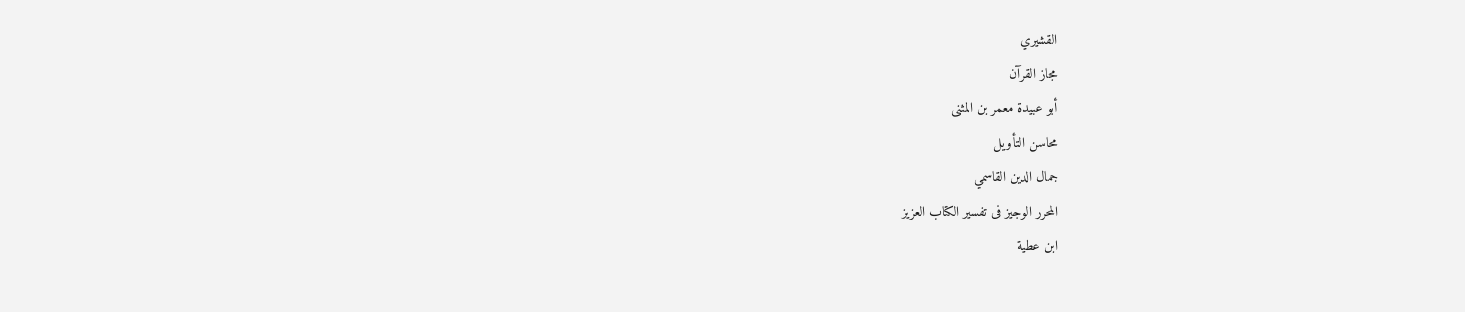القشيري
مجاز القرآن
أبو عبيدة معمر بن المثنى
محاسن التأويل
جمال الدين القاسمي
المحرر الوجيز فى تفسير الكتاب العزيز
ابن عطية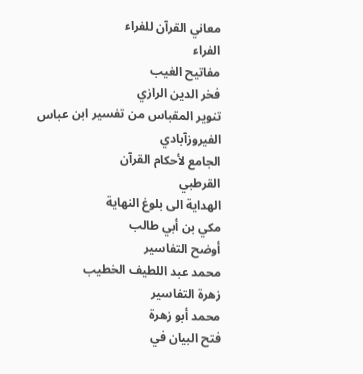معاني القرآن للفراء
الفراء
مفاتيح الغيب
فخر الدين الرازي
تنوير المقباس من تفسير ابن عباس
الفيروزآبادي
الجامع لأحكام القرآن
القرطبي
الهداية الى بلوغ النهاية
مكي بن أبي طالب
أوضح التفاسير
محمد عبد اللطيف الخطيب
زهرة التفاسير
محمد أبو زهرة
فتح البيان في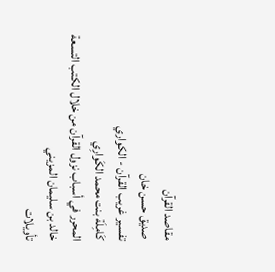مقاصد القرآن
صديق حسن خان
تفسير غريب القرآن - الكواري
كَامِلَة بنت محمد الكَوارِي
المحرر في أسباب نزول القرآن من خلال الكتب التسعة
خالد بن سليمان المزيني
تأويلات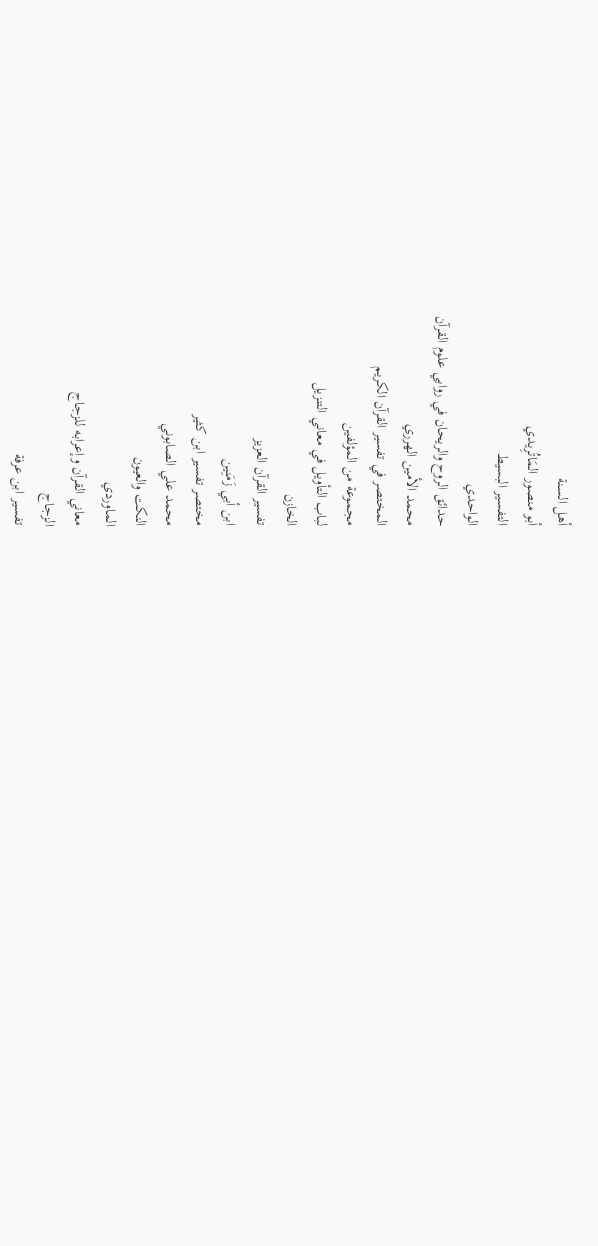أهل السنة
أبو منصور المَاتُرِيدي
التفسير البسيط
الواحدي
حدائق الروح والريحان في روابي علوم القرآن
محمد الأمين الهرري
المختصر في تفسير القرآن الكريم
مجموعة من المؤلفين
لباب التأويل في معاني التنزيل
الخازن
تفسير القرآن العزيز
ابن أبي زَمَنِين
مختصر تفسير ابن كثير
محمد علي الصابوني
النكت والعيون
الماوردي
معاني القرآن وإعرابه للزجاج
الزجاج
تفسير ابن عرفة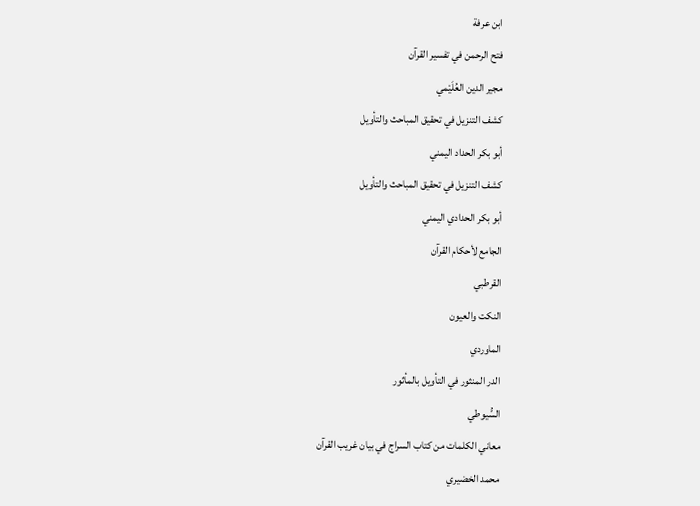ابن عرفة
فتح الرحمن في تفسير القرآن
مجير الدين العُلَيْمي
كشف التنزيل في تحقيق المباحث والتأويل
أبو بكر الحداد اليمني
كشف التنزيل في تحقيق المباحث والتأويل
أبو بكر الحدادي اليمني
الجامع لأحكام القرآن
القرطبي
النكت والعيون
الماوردي
الدر المنثور في التأويل بالمأثور
السُّيوطي
معاني الكلمات من كتاب السراج في بيان غريب القرآن
محمد الخضيري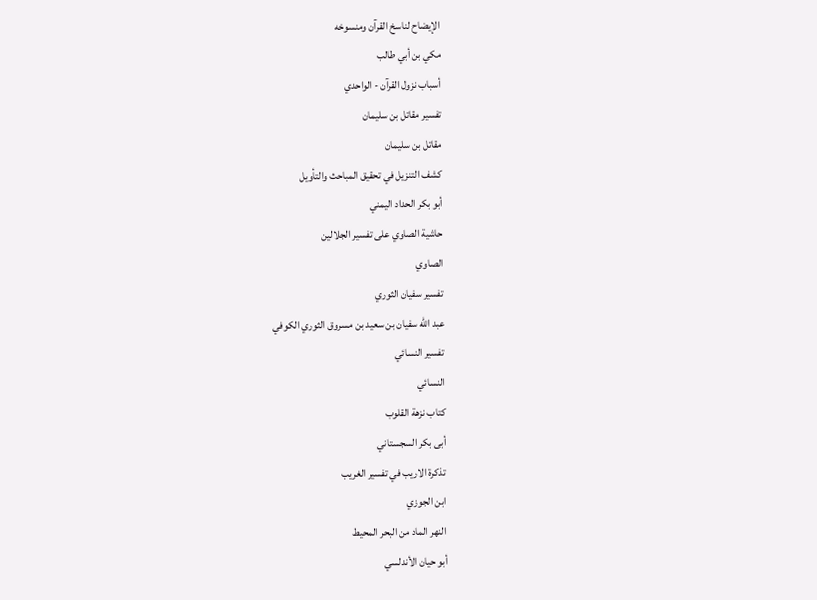الإيضاح لناسخ القرآن ومنسوخه
مكي بن أبي طالب
أسباب نزول القرآن - الواحدي
تفسير مقاتل بن سليمان
مقاتل بن سليمان
كشف التنزيل في تحقيق المباحث والتأويل
أبو بكر الحداد اليمني
حاشية الصاوي على تفسير الجلالين
الصاوي
تفسير سفيان الثوري
عبد الله سفيان بن سعيد بن مسروق الثوري الكوفي
تفسير النسائي
النسائي
كتاب نزهة القلوب
أبى بكر السجستاني
تذكرة الاريب في تفسير الغريب
ابن الجوزي
النهر الماد من البحر المحيط
أبو حيان الأندلسي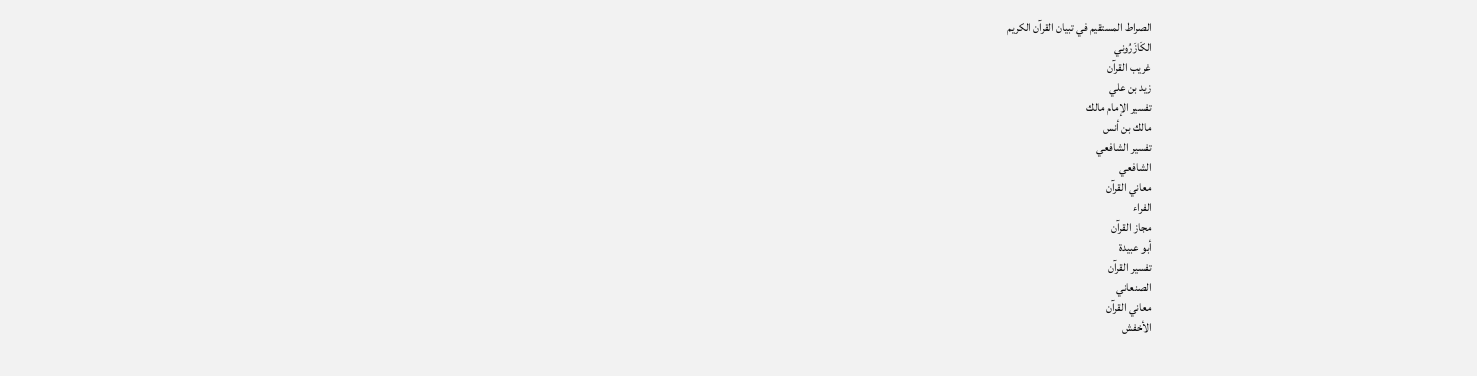الصراط المستقيم في تبيان القرآن الكريم
الكَازَرُوني
غريب القرآن
زيد بن علي
تفسير الإمام مالك
مالك بن أنس
تفسير الشافعي
الشافعي
معاني القرآن
الفراء
مجاز القرآن
أبو عبيدة
تفسير القرآن
الصنعاني
معاني القرآن
الأخفش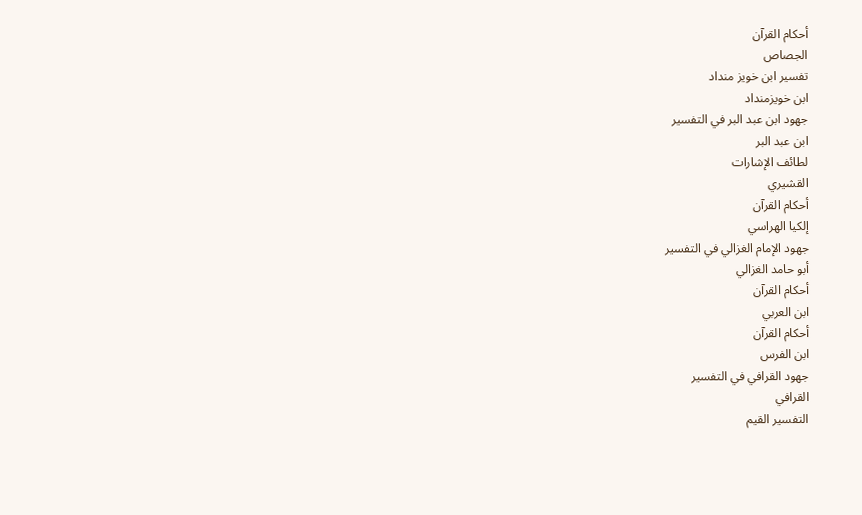أحكام القرآن
الجصاص
تفسير ابن خويز منداد
ابن خويزمنداد
جهود ابن عبد البر في التفسير
ابن عبد البر
لطائف الإشارات
القشيري
أحكام القرآن
إلكيا الهراسي
جهود الإمام الغزالي في التفسير
أبو حامد الغزالي
أحكام القرآن
ابن العربي
أحكام القرآن
ابن الفرس
جهود القرافي في التفسير
القرافي
التفسير القيم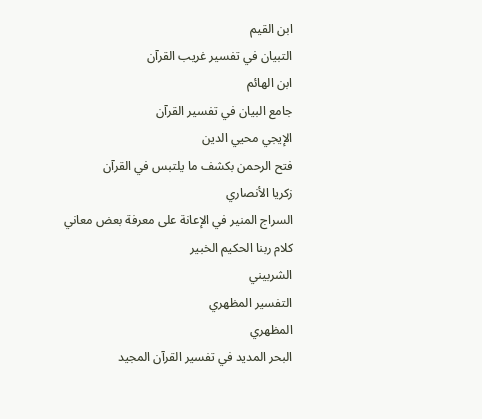ابن القيم
التبيان في تفسير غريب القرآن
ابن الهائم
جامع البيان في تفسير القرآن
الإيجي محيي الدين
فتح الرحمن بكشف ما يلتبس في القرآن
زكريا الأنصاري
السراج المنير في الإعانة على معرفة بعض معاني كلام ربنا الحكيم الخبير
الشربيني
التفسير المظهري
المظهري
البحر المديد في تفسير القرآن المجيد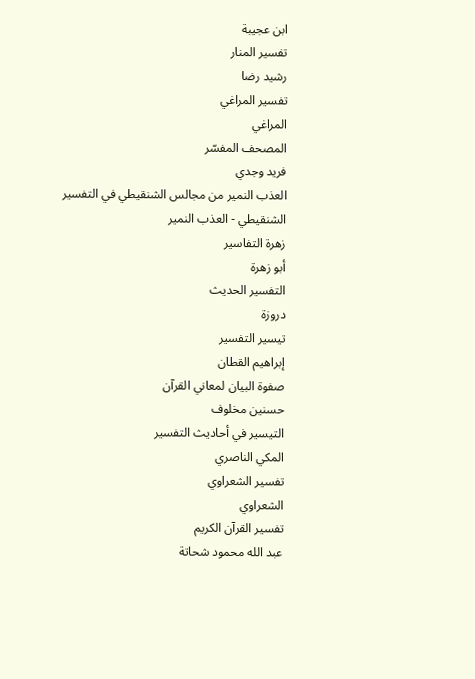ابن عجيبة
تفسير المنار
رشيد رضا
تفسير المراغي
المراغي
المصحف المفسّر
فريد وجدي
العذب النمير من مجالس الشنقيطي في التفسير
الشنقيطي - العذب النمير
زهرة التفاسير
أبو زهرة
التفسير الحديث
دروزة
تيسير التفسير
إبراهيم القطان
صفوة البيان لمعاني القرآن
حسنين مخلوف
التيسير في أحاديث التفسير
المكي الناصري
تفسير الشعراوي
الشعراوي
تفسير القرآن الكريم
عبد الله محمود شحاتة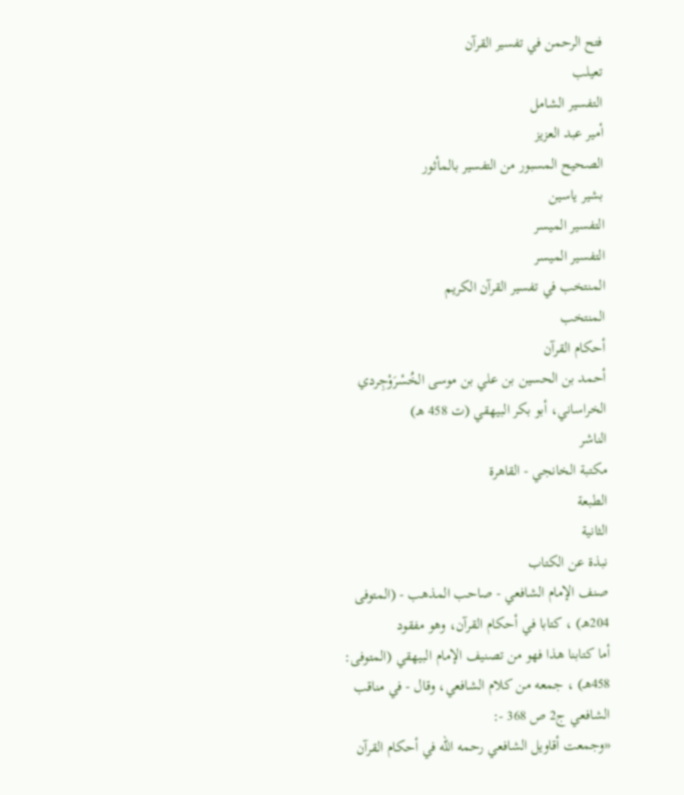فتح الرحمن في تفسير القرآن
تعيلب
التفسير الشامل
أمير عبد العزيز
الصحيح المسبور من التفسير بالمأثور
بشير ياسين
التفسير الميسر
التفسير الميسر
المنتخب في تفسير القرآن الكريم
المنتخب
أحكام القرآن
أحمد بن الحسين بن علي بن موسى الخُسْرَوْجِردي الخراساني، أبو بكر البيهقي (ت 458 هـ)
الناشر
مكتبة الخانجي - القاهرة
الطبعة
الثانية
نبذة عن الكتاب
صنف الإمام الشافعي - صاحب المذهب - (المتوفى 204هـ) ، كتابا في أحكام القرآن، وهو مفقود
أما كتابنا هذا فهو من تصنيف الإمام البيهقي (المتوفى: 458هـ) ، جمعه من كلام الشافعي، وقال - في مناقب الشافعي ج2 ص 368 -:
«وجمعت أقاويل الشافعي رحمه الله في أحكام القرآن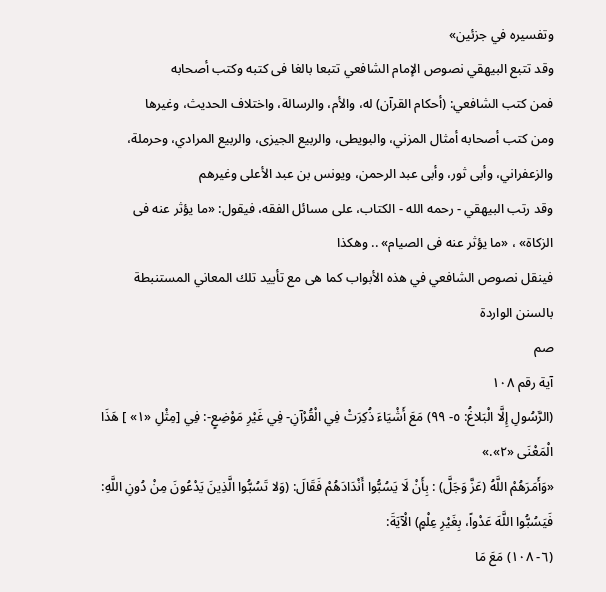وتفسيره في جزئين»
وقد تتبع البيهقي نصوص الإمام الشافعي تتبعا بالغا فى كتبه وكتب أصحابه
فمن كتب الشافعي: (أحكام القرآن) له، والأم، والرسالة، واختلاف الحديث، وغيرها
ومن كتب أصحابه أمثال المزني، والبويطى، والربيع الجيزى، والربيع المرادي، وحرملة، والزعفراني، وأبى ثور، وأبى عبد الرحمن، ويونس بن عبد الأعلى وغيرهم
وقد رتب البيهقي - رحمه الله - الكتاب، على مسائل الفقه، فيقول: «ما يؤثر عنه فى الزكاة» ، «ما يؤثر عنه فى الصيام» .. وهكذا
فينقل نصوص الشافعي في هذه الأبواب كما هى مع تأييد تلك المعاني المستنبطة بالسنن الواردة
صم
آية رقم ١٠٨
(الرَّسُولِ إِلَّا الْبَلاغُ: ٥- ٩٩) مَعَ أَشْيَاءَ ذُكِرَتْ فِي الْقُرْآنِ- فِي غَيْرِ مَوْضِعٍ-: فِي [مِثْلِ «١» ] هَذَا الْمَعْنَى «٢».»
«وَأَمَرَهُمْ اللَّهُ (عَزَّ وَجَلَّ) : بِأَنْ لَا يَسُبُّوا أَنْدَادَهُمْ فَقَالَ: (وَلا تَسُبُّوا الَّذِينَ يَدْعُونَ مِنْ دُونِ اللَّهِ: فَيَسُبُّوا اللَّهَ عَدْواً، بِغَيْرِ عِلْمٍ) الْآيَةَ:
(٦- ١٠٨) مَعَ مَا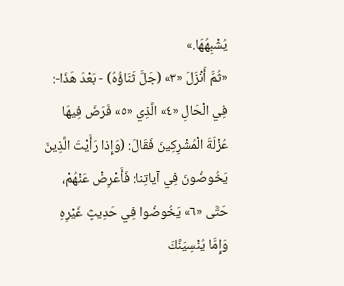يُشْبِهُهَا.»
«ثُمَّ أَنْزَلَ «٣» (جَلَّ ثَنَاؤُهُ) - بَعْدَ هَذَا-: فِي الْحَالِ «٤» الَّذِي «٥» فَرَضَ فِيهَا عُزْلَةَ الْمُشْرِكِينَ فَقَالَ: (وَإِذا رَأَيْتَ الَّذِينَ يَخُوضُونَ فِي آياتِنا: فَأَعْرِضْ عَنْهُمْ، حَتَّى «٦» يَخُوضُوا فِي حَدِيثٍ غَيْرِهِ وَإِمَّا يُنْسِيَنَّكَ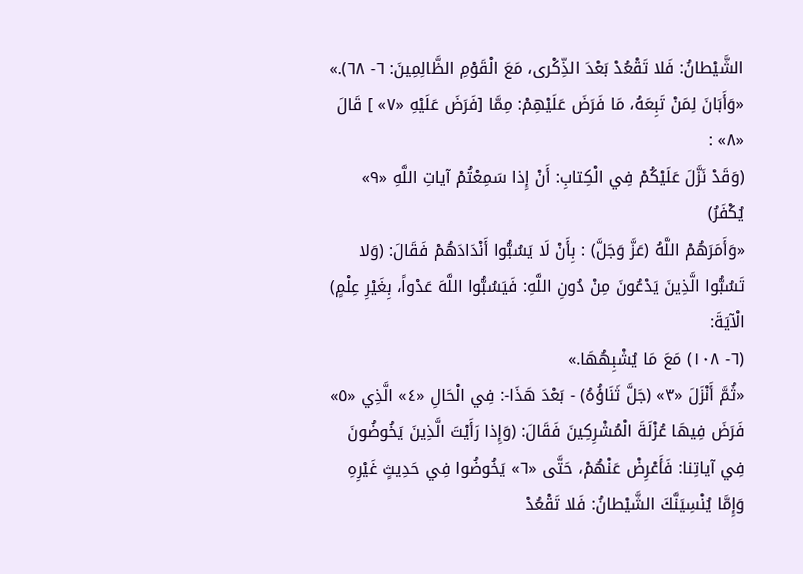الشَّيْطانُ: فَلا تَقْعُدْ بَعْدَ الذِّكْرى، مَعَ الْقَوْمِ الظَّالِمِينَ: ٦- ٦٨).»
«وَأَبَانَ لِمَنْ تَبِعَهُ، مَا فَرَضَ عَلَيْهِمْ: مِمَّا [فَرَضَ عَلَيْهِ «٧» ] قَالَ «٨» :
(وَقَدْ نَزَّلَ عَلَيْكُمْ فِي الْكِتابِ: أَنْ إِذا سَمِعْتُمْ آياتِ اللَّهِ «٩» يُكْفَرُ)
«وَأَمَرَهُمْ اللَّهُ (عَزَّ وَجَلَّ) : بِأَنْ لَا يَسُبُّوا أَنْدَادَهُمْ فَقَالَ: (وَلا تَسُبُّوا الَّذِينَ يَدْعُونَ مِنْ دُونِ اللَّهِ: فَيَسُبُّوا اللَّهَ عَدْواً، بِغَيْرِ عِلْمٍ) الْآيَةَ:
(٦- ١٠٨) مَعَ مَا يُشْبِهُهَا.»
«ثُمَّ أَنْزَلَ «٣» (جَلَّ ثَنَاؤُهُ) - بَعْدَ هَذَا-: فِي الْحَالِ «٤» الَّذِي «٥» فَرَضَ فِيهَا عُزْلَةَ الْمُشْرِكِينَ فَقَالَ: (وَإِذا رَأَيْتَ الَّذِينَ يَخُوضُونَ فِي آياتِنا: فَأَعْرِضْ عَنْهُمْ، حَتَّى «٦» يَخُوضُوا فِي حَدِيثٍ غَيْرِهِ وَإِمَّا يُنْسِيَنَّكَ الشَّيْطانُ: فَلا تَقْعُدْ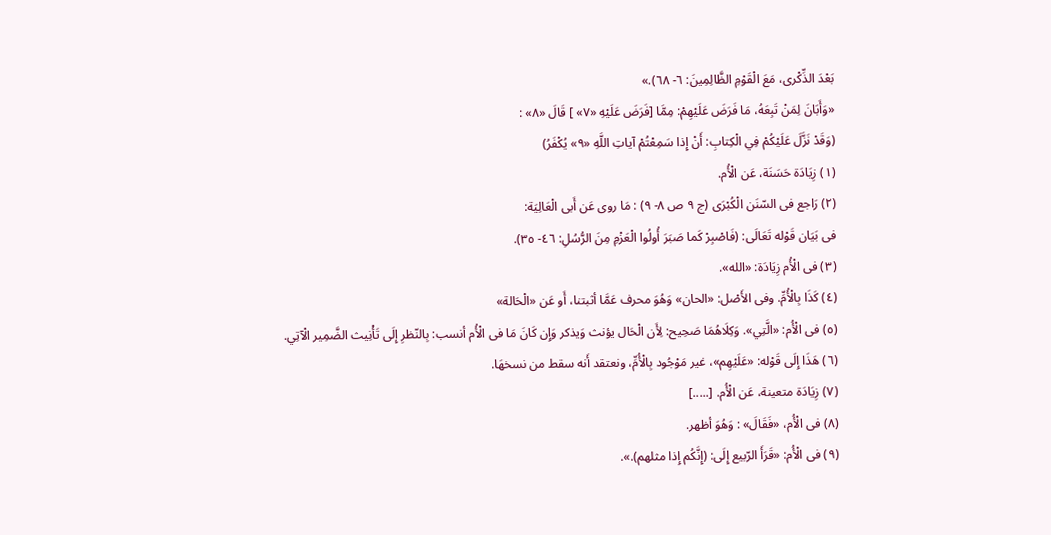بَعْدَ الذِّكْرى، مَعَ الْقَوْمِ الظَّالِمِينَ: ٦- ٦٨).»
«وَأَبَانَ لِمَنْ تَبِعَهُ، مَا فَرَضَ عَلَيْهِمْ: مِمَّا [فَرَضَ عَلَيْهِ «٧» ] قَالَ «٨» :
(وَقَدْ نَزَّلَ عَلَيْكُمْ فِي الْكِتابِ: أَنْ إِذا سَمِعْتُمْ آياتِ اللَّهِ «٩» يُكْفَرُ)
(١) زِيَادَة حَسَنَة، عَن الْأُم.
(٢) رَاجع فى السّنَن الْكُبْرَى (ج ٩ ص ٨- ٩) : مَا روى عَن أَبى الْعَالِيَة:
فى بَيَان قَوْله تَعَالَى: (فَاصْبِرْ كَما صَبَرَ أُولُوا الْعَزْمِ مِنَ الرُّسُلِ: ٤٦- ٣٥).
(٣) فى الْأُم زِيَادَة: «الله».
(٤) كَذَا بِالْأُمِّ. وفى الأَصْل: «الحان» وَهُوَ محرف عَمَّا أثبتنا، أَو عَن «الْحَالة»
(٥) فى الْأُم: «الَّتِي». وَكِلَاهُمَا صَحِيح: لِأَن الْحَال يؤنث وَيذكر وَإِن كَانَ مَا فى الْأُم أنسب: بِالنّظرِ إِلَى تَأْنِيث الضَّمِير الْآتِي.
(٦) هَذَا إِلَى قَوْله: «عَلَيْهِم»، غير مَوْجُود بِالْأُمِّ، ونعتقد أَنه سقط من نسخهَا.
(٧) زِيَادَة متعينة، عَن الْأُم. [.....]
(٨) فى الْأُم، «فَقَالَ» : وَهُوَ أظهر.
(٩) فى الْأُم: «قَرَأَ الرّبيع إِلَى: (إِنَّكُم إِذا مثلهم).».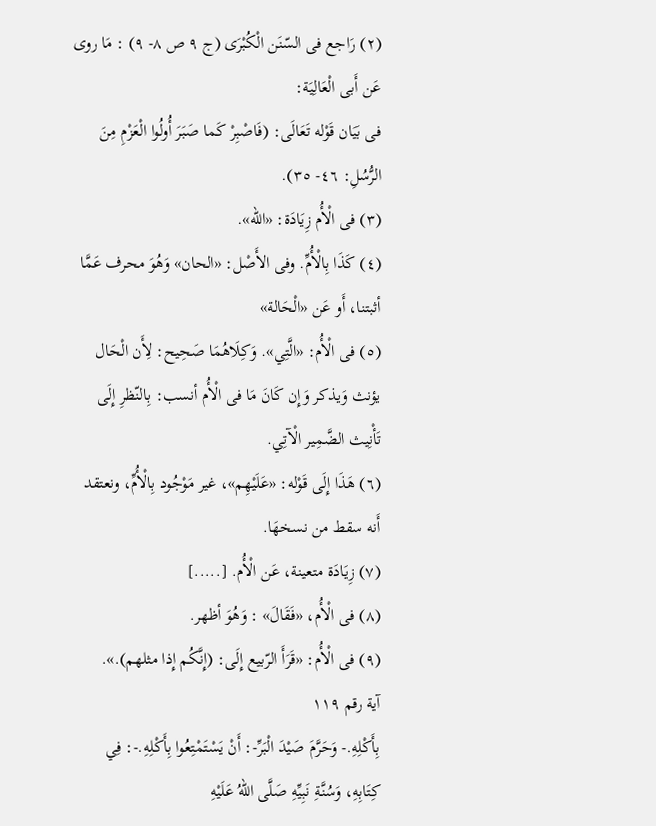(٢) رَاجع فى السّنَن الْكُبْرَى (ج ٩ ص ٨- ٩) : مَا روى عَن أَبى الْعَالِيَة:
فى بَيَان قَوْله تَعَالَى: (فَاصْبِرْ كَما صَبَرَ أُولُوا الْعَزْمِ مِنَ الرُّسُلِ: ٤٦- ٣٥).
(٣) فى الْأُم زِيَادَة: «الله».
(٤) كَذَا بِالْأُمِّ. وفى الأَصْل: «الحان» وَهُوَ محرف عَمَّا أثبتنا، أَو عَن «الْحَالة»
(٥) فى الْأُم: «الَّتِي». وَكِلَاهُمَا صَحِيح: لِأَن الْحَال يؤنث وَيذكر وَإِن كَانَ مَا فى الْأُم أنسب: بِالنّظرِ إِلَى تَأْنِيث الضَّمِير الْآتِي.
(٦) هَذَا إِلَى قَوْله: «عَلَيْهِم»، غير مَوْجُود بِالْأُمِّ، ونعتقد أَنه سقط من نسخهَا.
(٧) زِيَادَة متعينة، عَن الْأُم. [.....]
(٨) فى الْأُم، «فَقَالَ» : وَهُوَ أظهر.
(٩) فى الْأُم: «قَرَأَ الرّبيع إِلَى: (إِنَّكُم إِذا مثلهم).».
آية رقم ١١٩
بِأَكْلِهِ.- وَحَرَّمَ صَيْدَ الْبَرِّ-: أَنْ يَسْتَمْتِعُوا بِأَكْلِهِ.-: فِي كِتَابِهِ، وَسُنَّةِ نَبِيِّهِ صَلَّى اللهُ عَلَيْهِ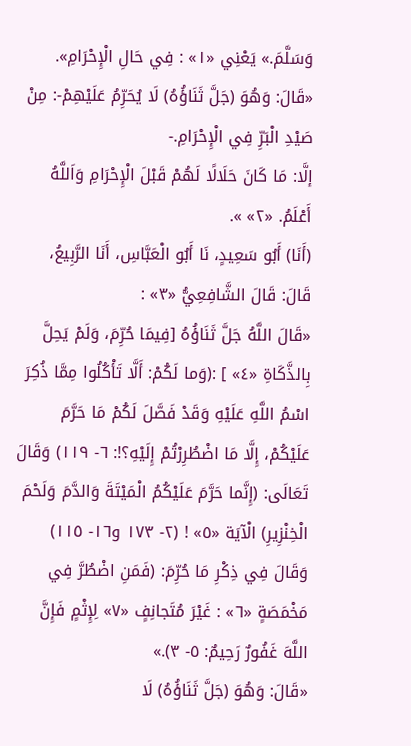وَسَلَّمَ.» يَعْنِي «١» : فِي حَالِ الْإِحْرَامِ».
«قَالَ: وَهُوَ (جَلَّ ثَنَاؤُهُ) لَا يُحَرِّمُ عَلَيْهِمْ-: مِنْ صَيْدِ الْبَرِّ فِي الْإِحْرَامِ.-
إلَّا: مَا كَانَ حَلَالًا لَهُمْ قَبْلَ الْإِحْرَامِ وَاَللَّهُ أَعْلَمُ. «٢» ».
(أَنَا) أَبُو سَعِيدٍ، نَا أَبُو الْعَبَّاسِ، أَنَا الرَّبِيعُ، قَالَ: قَالَ الشَّافِعِيُّ «٣» :
«قَالَ اللَّهُ جَلَّ ثَنَاؤُهُ [فِيمَا حُرِّمَ، وَلَمْ يَحِلَّ بِالذَّكَاةِ «٤» ] :(وَما لَكُمْ: أَلَّا تَأْكُلُوا مِمَّا ذُكِرَ اسْمُ اللَّهِ عَلَيْهِ وَقَدْ فَصَّلَ لَكُمْ مَا حَرَّمَ عَلَيْكُمْ، إِلَّا مَا اضْطُرِرْتُمْ إِلَيْهِ؟!: ٦- ١١٩) وَقَالَ تَعَالَى: (إِنَّما حَرَّمَ عَلَيْكُمُ الْمَيْتَةَ وَالدَّمَ وَلَحْمَ الْخِنْزِيرِ) الْآيَة «٥» ! (٢- ١٧٣ و١٦- ١١٥) وَقَالَ فِي ذِكْرِ مَا حُرِّمَ: (فَمَنِ اضْطُرَّ فِي مَخْمَصَةٍ «٦» : غَيْرَ مُتَجانِفٍ «٧» لِإِثْمٍ فَإِنَّ اللَّهَ غَفُورٌ رَحِيمٌ: ٥- ٣).»
«قَالَ: وَهُوَ (جَلَّ ثَنَاؤُهُ) لَا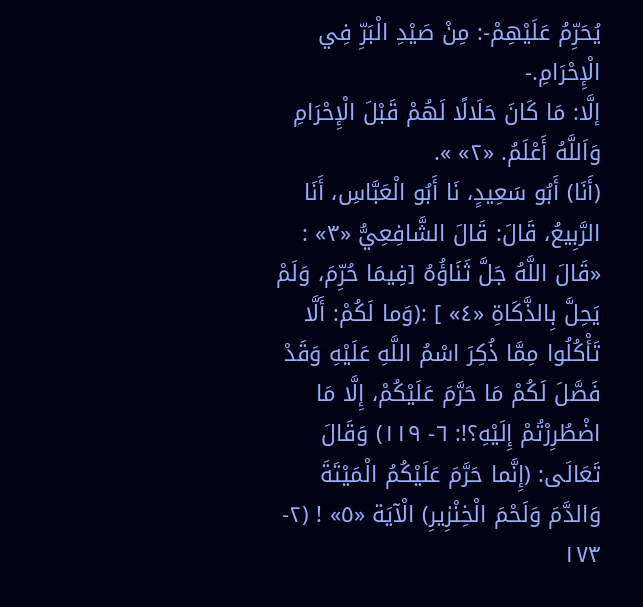يُحَرِّمُ عَلَيْهِمْ-: مِنْ صَيْدِ الْبَرِّ فِي الْإِحْرَامِ.-
إلَّا: مَا كَانَ حَلَالًا لَهُمْ قَبْلَ الْإِحْرَامِ وَاَللَّهُ أَعْلَمُ. «٢» ».
(أَنَا) أَبُو سَعِيدٍ، نَا أَبُو الْعَبَّاسِ، أَنَا الرَّبِيعُ، قَالَ: قَالَ الشَّافِعِيُّ «٣» :
«قَالَ اللَّهُ جَلَّ ثَنَاؤُهُ [فِيمَا حُرِّمَ، وَلَمْ يَحِلَّ بِالذَّكَاةِ «٤» ] :(وَما لَكُمْ: أَلَّا تَأْكُلُوا مِمَّا ذُكِرَ اسْمُ اللَّهِ عَلَيْهِ وَقَدْ فَصَّلَ لَكُمْ مَا حَرَّمَ عَلَيْكُمْ، إِلَّا مَا اضْطُرِرْتُمْ إِلَيْهِ؟!: ٦- ١١٩) وَقَالَ تَعَالَى: (إِنَّما حَرَّمَ عَلَيْكُمُ الْمَيْتَةَ وَالدَّمَ وَلَحْمَ الْخِنْزِيرِ) الْآيَة «٥» ! (٢- ١٧٣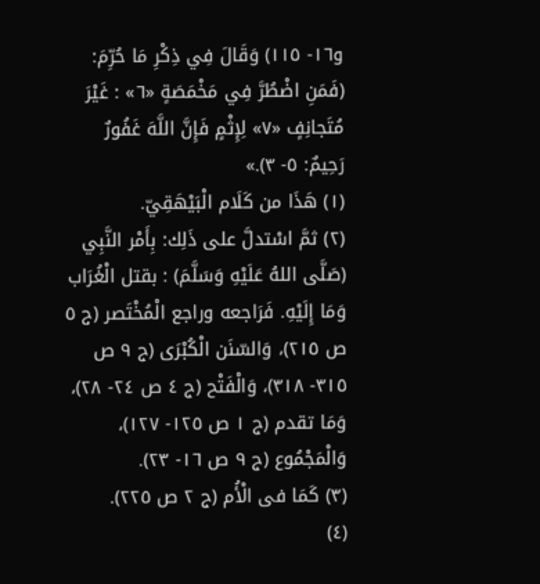و١٦- ١١٥) وَقَالَ فِي ذِكْرِ مَا حُرِّمَ: (فَمَنِ اضْطُرَّ فِي مَخْمَصَةٍ «٦» : غَيْرَ مُتَجانِفٍ «٧» لِإِثْمٍ فَإِنَّ اللَّهَ غَفُورٌ رَحِيمٌ: ٥- ٣).»
(١) هَذَا من كَلَام الْبَيْهَقِيّ.
(٢) ثمَّ اسْتدلَّ على ذَلِك: بِأَمْر النَّبِي (صَلَّى اللهُ عَلَيْهِ وَسَلَّمَ) : بقتل الْغُرَاب وَمَا إِلَيْهِ. فَرَاجعه وراجع الْمُخْتَصر (ج ٥ ص ٢١٥)، وَالسّنَن الْكُبْرَى (ج ٩ ص ٣١٥- ٣١٨)، وَالْفَتْح (ج ٤ ص ٢٤- ٢٨)، وَمَا تقدم (ج ١ ص ١٢٥- ١٢٧)، وَالْمَجْمُوع (ج ٩ ص ١٦- ٢٣).
(٣) كَمَا فى الْأُم (ج ٢ ص ٢٢٥).
(٤)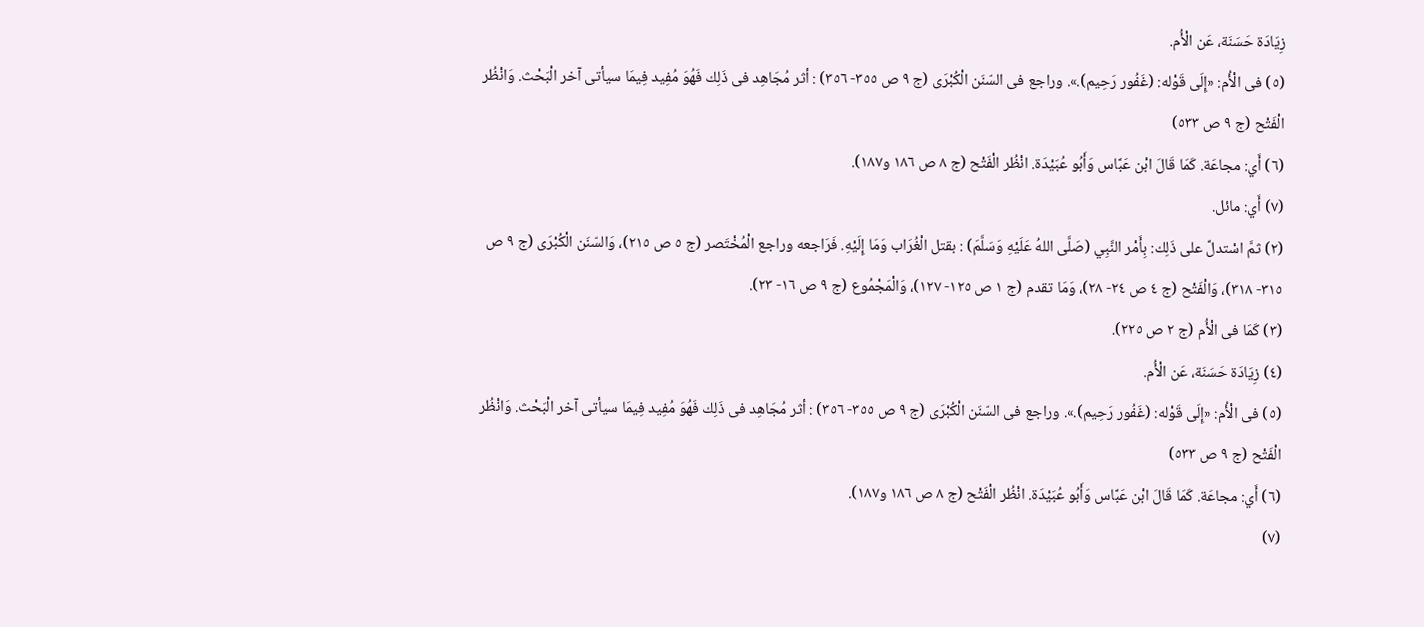زِيَادَة حَسَنَة، عَن الْأُم.
(٥) فى الْأُم: «إِلَى قَوْله: (غَفُور رَحِيم).». وراجع فى السّنَن الْكُبْرَى (ج ٩ ص ٣٥٥- ٣٥٦) : أثر مُجَاهِد فى ذَلِك فَهُوَ مُفِيد فِيمَا سيأتى آخر الْبَحْث. وَانْظُر الْفَتْح (ج ٩ ص ٥٣٣)
(٦) أَي: مجاعَة. كَمَا قَالَ ابْن عَبَّاس وَأَبُو عُبَيْدَة. انْظُر الْفَتْح (ج ٨ ص ١٨٦ و١٨٧).
(٧) أَي: مائل.
(٢) ثمَّ اسْتدلَّ على ذَلِك: بِأَمْر النَّبِي (صَلَّى اللهُ عَلَيْهِ وَسَلَّمَ) : بقتل الْغُرَاب وَمَا إِلَيْهِ. فَرَاجعه وراجع الْمُخْتَصر (ج ٥ ص ٢١٥)، وَالسّنَن الْكُبْرَى (ج ٩ ص ٣١٥- ٣١٨)، وَالْفَتْح (ج ٤ ص ٢٤- ٢٨)، وَمَا تقدم (ج ١ ص ١٢٥- ١٢٧)، وَالْمَجْمُوع (ج ٩ ص ١٦- ٢٣).
(٣) كَمَا فى الْأُم (ج ٢ ص ٢٢٥).
(٤) زِيَادَة حَسَنَة، عَن الْأُم.
(٥) فى الْأُم: «إِلَى قَوْله: (غَفُور رَحِيم).». وراجع فى السّنَن الْكُبْرَى (ج ٩ ص ٣٥٥- ٣٥٦) : أثر مُجَاهِد فى ذَلِك فَهُوَ مُفِيد فِيمَا سيأتى آخر الْبَحْث. وَانْظُر الْفَتْح (ج ٩ ص ٥٣٣)
(٦) أَي: مجاعَة. كَمَا قَالَ ابْن عَبَّاس وَأَبُو عُبَيْدَة. انْظُر الْفَتْح (ج ٨ ص ١٨٦ و١٨٧).
(٧)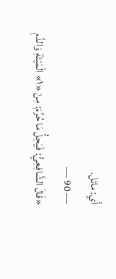أَي: مائل.
— 90 —
«قَالَ الشَّافِعِيُّ: فَيَحِلُّ مَا حُرِّمَ: مِنْ «١» الْمَيْتَةِ وَالدَّمِ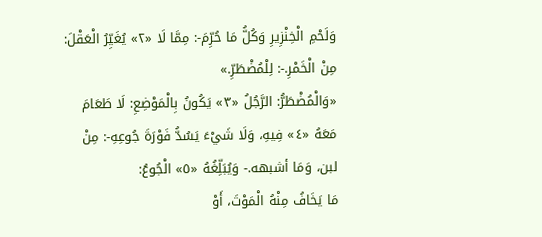وَلَحْمِ الْخِنْزِيرِ وَكُلُّ مَا حُرِّمَ-: مِمَّا لَا «٢» يُغَيِّرُ الْعَقْلَ: مِنْ الْخَمْرِ.-: لِلْمُضْطَرِّ.»
«وَالْمُضْطَرُّ: الرَّجُلُ «٣» يَكُونُ بِالْمَوْضِعِ: لَا طَعَامَ مَعَهُ «٤» فِيهِ، وَلَا شَيْءَ يَسُدُّ فَوْرَةَ جُوعِهِ-: مِنْ لبن، وَمَا أشبهه.- وَيُبَلِّغُهُ «٥» الْجُوعُ:
مَا يَخَافُ مِنْهُ الْمَوْتَ، أَوْ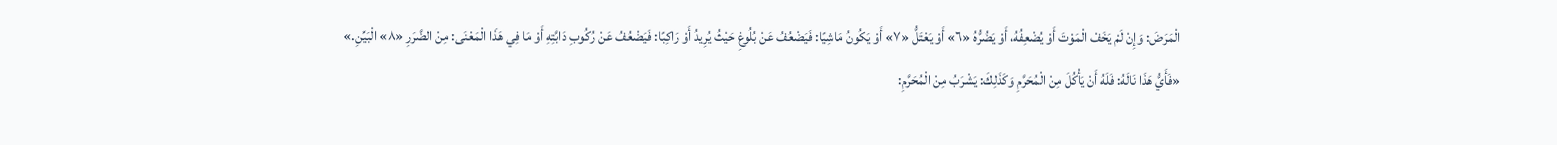الْمَرَضَ: وَإِنْ لَمْ يَخَفْ الْمَوْتَ أَوْ يُضْعِفُهُ، أَوْ يَضُرُّهُ «٦» أَوْ يَعْتَلُّ «٧» أَوْ يَكُونُ مَاشِيًا: فَيَضْعُفُ عَنْ بُلُوغِ حَيْثُ يُرِيدُ أَوْ رَاكِبًا: فَيَضْعُفُ عَنْ رُكُوبِ دَابَّتِهِ أَوْ مَا فِي هَذَا الْمَعْنَى: مِنْ الضَّرَرِ «٨» الْبَيِّنِ.»
«فَأَيُّ هَذَا نَالَهُ: فَلَهُ أَنْ يَأْكُلَ مِنْ الْمُحَرَّمِ وَكَذَلِكَ: يَشْرَبُ مِنْ الْمُحَرَّمِ: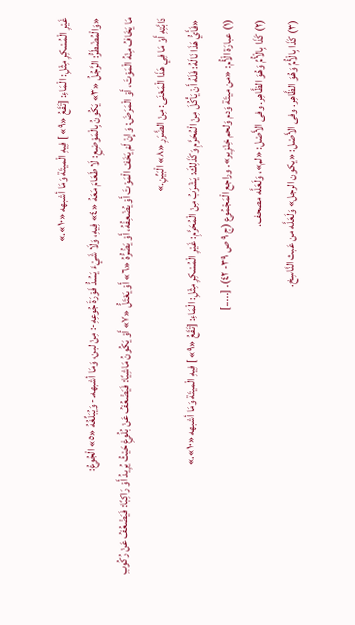غَيْرِ الْمُسْكِرِ مِثْلِ: الْمَاءِ: [تَقَعُ «٩» ] فِيهِ الْميتَة وَمَا أشبهه «١٠».»
«وَالْمُضْطَرُّ: الرَّجُلُ «٣» يَكُونُ بِالْمَوْضِعِ: لَا طَعَامَ مَعَهُ «٤» فِيهِ، وَلَا شَيْءَ يَسُدُّ فَوْرَةَ جُوعِهِ-: مِنْ لبن، وَمَا أشبهه.- وَيُبَلِّغُهُ «٥» الْجُوعُ:
مَا يَخَافُ مِنْهُ الْمَوْتَ، أَوْ الْمَرَضَ: وَإِنْ لَمْ يَخَفْ الْمَوْتَ أَوْ يُضْعِفُهُ، أَوْ يَضُرُّهُ «٦» أَوْ يَعْتَلُّ «٧» أَوْ يَكُونُ مَاشِيًا: فَيَضْعُفُ عَنْ بُلُوغِ حَيْثُ يُرِيدُ أَوْ رَاكِبًا: فَيَضْعُفُ عَنْ رُكُوبِ دَابَّتِهِ أَوْ مَا فِي هَذَا الْمَعْنَى: مِنْ الضَّرَرِ «٨» الْبَيِّنِ.»
«فَأَيُّ هَذَا نَالَهُ: فَلَهُ أَنْ يَأْكُلَ مِنْ الْمُحَرَّمِ وَكَذَلِكَ: يَشْرَبُ مِنْ الْمُحَرَّمِ: غَيْرِ الْمُسْكِرِ مِثْلِ: الْمَاءِ: [تَقَعُ «٩» ] فِيهِ الْميتَة وَمَا أشبهه «١٠».»
(١) عبارَة الْأُم: «من ميتَة وَدم وَلحم خِنْزِير». وراجع الْمَجْمُوع (ج ٩ ص ٣٩- ٤٢). [.....]
(٢) كَذَا بِالْأُمِّ وَهُوَ الظَّاهِر. وفى الأَصْل: «لم»، وَلَعَلَّه مصحف.
(٣) كَذَا بِالْأُمِّ وَهُوَ الظَّاهِر. وفى الأَصْل: «يكون الرجل» وَلَعَلَّه من عَبث النَّاسِخ.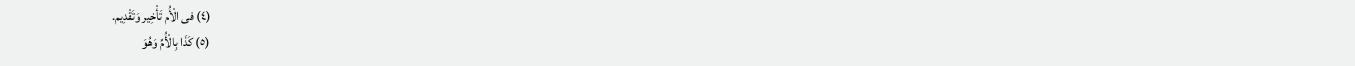(٤) فى الْأُم تَأْخِير وَتَقْدِيم.
(٥) كَذَا بِالْأُمِّ وَهُوَ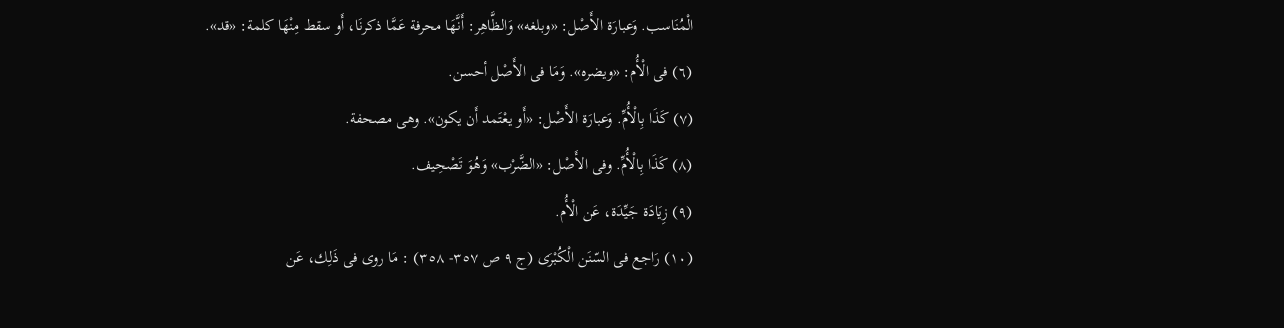الْمُنَاسب. وَعبارَة الأَصْل: «وبلغه» وَالظَّاهِر: أَنَّهَا محرفة عَمَّا ذكرنَا، أَو سقط مِنْهَا كلمة: «قد».
(٦) فى الْأُم: «ويضره». وَمَا فى الأَصْل أحسن.
(٧) كَذَا بِالْأُمِّ. وَعبارَة الأَصْل: «أَو يعْتَمد أَن يكون». وهى مصحفة.
(٨) كَذَا بِالْأُمِّ. وفى الأَصْل: «الضَّرْب» وَهُوَ تَصْحِيف.
(٩) زِيَادَة جَيِّدَة، عَن الْأُم.
(١٠) رَاجع فى السّنَن الْكُبْرَى (ج ٩ ص ٣٥٧- ٣٥٨) : مَا روى فى ذَلِك، عَن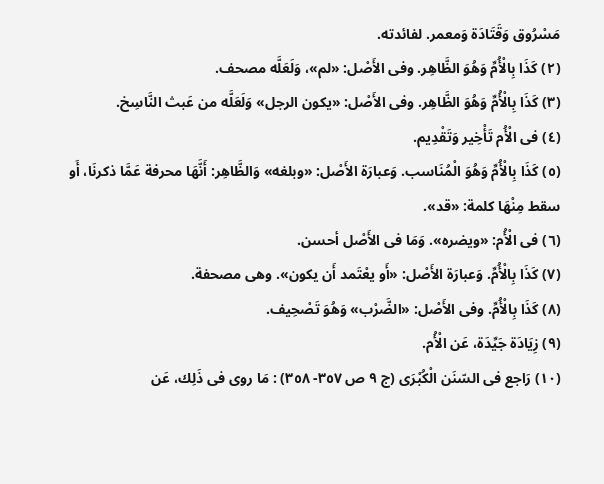مَسْرُوق وَقَتَادَة وَمعمر. لفائدته.
(٢) كَذَا بِالْأُمِّ وَهُوَ الظَّاهِر. وفى الأَصْل: «لم»، وَلَعَلَّه مصحف.
(٣) كَذَا بِالْأُمِّ وَهُوَ الظَّاهِر. وفى الأَصْل: «يكون الرجل» وَلَعَلَّه من عَبث النَّاسِخ.
(٤) فى الْأُم تَأْخِير وَتَقْدِيم.
(٥) كَذَا بِالْأُمِّ وَهُوَ الْمُنَاسب. وَعبارَة الأَصْل: «وبلغه» وَالظَّاهِر: أَنَّهَا محرفة عَمَّا ذكرنَا، أَو سقط مِنْهَا كلمة: «قد».
(٦) فى الْأُم: «ويضره». وَمَا فى الأَصْل أحسن.
(٧) كَذَا بِالْأُمِّ. وَعبارَة الأَصْل: «أَو يعْتَمد أَن يكون». وهى مصحفة.
(٨) كَذَا بِالْأُمِّ. وفى الأَصْل: «الضَّرْب» وَهُوَ تَصْحِيف.
(٩) زِيَادَة جَيِّدَة، عَن الْأُم.
(١٠) رَاجع فى السّنَن الْكُبْرَى (ج ٩ ص ٣٥٧- ٣٥٨) : مَا روى فى ذَلِك، عَن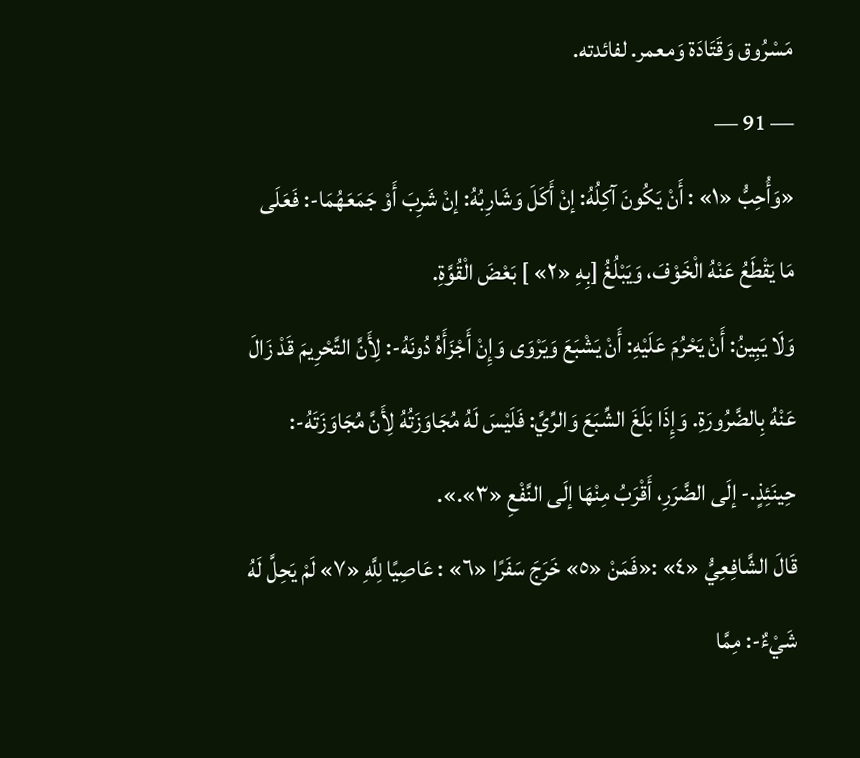مَسْرُوق وَقَتَادَة وَمعمر. لفائدته.
— 91 —
«وَأُحِبُّ «١» : أَنْ يَكُونَ آكِلُهُ: إنْ أَكَلَ وَشَارِبُهُ: إنْ شَرِبَ أَوْ جَمَعَهُمَا-: فَعَلَى مَا يَقْطَعُ عَنْهُ الْخَوْفَ، وَيَبْلُغُ [بِهِ «٢» ] بَعْضَ الْقُوَّةِ.
وَلَا يَبِينُ: أَنْ يَحْرُمَ عَلَيْهِ: أَنْ يَشْبَعَ وَيَرْوَى وَإِنْ أَجْزَأَهُ دُونَهُ-: لِأَنَّ التَّحْرِيمَ قَدْ زَالَ عَنْهُ بِالضَّرُورَةِ. وَإِذَا بَلَغَ الشِّبَعَ وَالرِّيَّ: فَلَيْسَ لَهُ مُجَاوَزَتُهُ لِأَنَّ مُجَاوَزَتَهُ-: حِينَئِذٍ.- إلَى الضَّرَرِ، أَقْرَبُ مِنْهَا إلَى النَّفْعِ «٣».».
قَالَ الشَّافِعِيُّ «٤» :«فَمَنْ «٥» خَرَجَ سَفَرًا «٦» : عَاصِيًا لِلَّهِ «٧» لَمْ يَحِلَّ لَهُ شَيْءٌ-: مِمَّا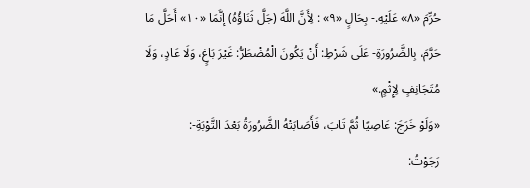حُرِّمَ «٨» عَلَيْهِ.- بِحَالٍ «٩» : لِأَنَّ اللَّهَ (جَلَّ ثَنَاؤُهُ) إنَّمَا «١٠» أَحَلَّ مَا حَرَّمَ، بِالضَّرُورَةِ- عَلَى شَرْطِ: أَنْ يَكُونَ الْمُضْطَرُّ: غَيْرَ بَاغٍ، وَلَا عَادٍ، وَلَا مُتَجَانِفٍ لِإِثْمٍ.»
«وَلَوْ خَرَجَ: عَاصِيًا ثُمَّ تَابَ، فَأَصَابَتْهُ الضَّرُورَةُ بَعْدَ التَّوْبَةِ-:
رَجَوْتُ: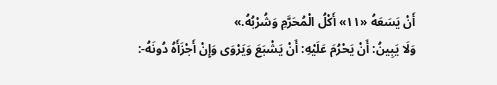أَنْ يَسَعَهُ «١١» أَكْلُ الْمُحَرَّمِ وَشُرْبُهُ.»
وَلَا يَبِينُ: أَنْ يَحْرُمَ عَلَيْهِ: أَنْ يَشْبَعَ وَيَرْوَى وَإِنْ أَجْزَأَهُ دُونَهُ-: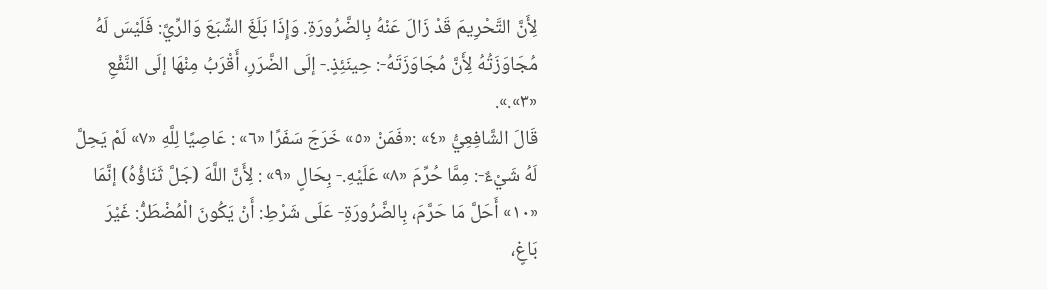لِأَنَّ التَّحْرِيمَ قَدْ زَالَ عَنْهُ بِالضَّرُورَةِ. وَإِذَا بَلَغَ الشِّبَعَ وَالرِّيَّ: فَلَيْسَ لَهُ مُجَاوَزَتُهُ لِأَنَّ مُجَاوَزَتَهُ-: حِينَئِذٍ.- إلَى الضَّرَرِ، أَقْرَبُ مِنْهَا إلَى النَّفْعِ «٣».».
قَالَ الشَّافِعِيُّ «٤» :«فَمَنْ «٥» خَرَجَ سَفَرًا «٦» : عَاصِيًا لِلَّهِ «٧» لَمْ يَحِلَّ لَهُ شَيْءٌ-: مِمَّا حُرِّمَ «٨» عَلَيْهِ.- بِحَالٍ «٩» : لِأَنَّ اللَّهَ (جَلَّ ثَنَاؤُهُ) إنَّمَا «١٠» أَحَلَّ مَا حَرَّمَ، بِالضَّرُورَةِ- عَلَى شَرْطِ: أَنْ يَكُونَ الْمُضْطَرُّ: غَيْرَ بَاغٍ،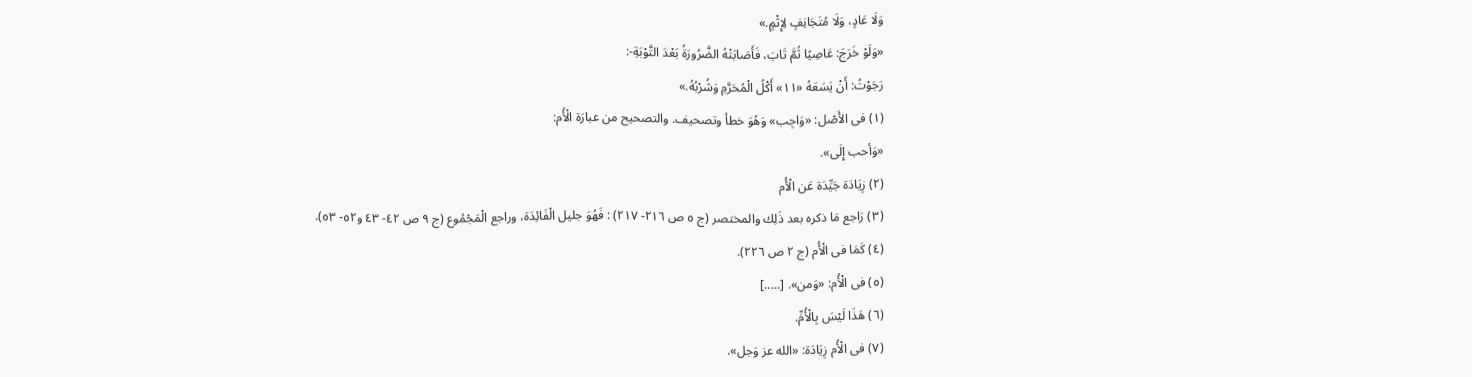وَلَا عَادٍ، وَلَا مُتَجَانِفٍ لِإِثْمٍ.»
«وَلَوْ خَرَجَ: عَاصِيًا ثُمَّ تَابَ، فَأَصَابَتْهُ الضَّرُورَةُ بَعْدَ التَّوْبَةِ-:
رَجَوْتُ: أَنْ يَسَعَهُ «١١» أَكْلُ الْمُحَرَّمِ وَشُرْبُهُ.»
(١) فى الأَصْل: «وَاجِب» وَهُوَ خطأ وتصحيف. والتصحيح من عبارَة الْأُم:
«وَأحب إِلَى».
(٢) زِيَادَة جَيِّدَة عَن الْأُم
(٣) رَاجع مَا ذكره بعد ذَلِك والمختصر (ج ٥ ص ٢١٦- ٢١٧) : فَهُوَ جليل الْفَائِدَة، وراجع الْمَجْمُوع (ج ٩ ص ٤٢- ٤٣ و٥٢- ٥٣).
(٤) كَمَا فى الْأُم (ج ٢ ص ٢٢٦).
(٥) فى الْأُم: «وَمن». [.....]
(٦) هَذَا لَيْسَ بِالْأُمِّ.
(٧) فى الْأُم زِيَادَة: «الله عز وَجل».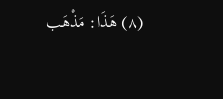(٨) هَذَا: مَذْهَب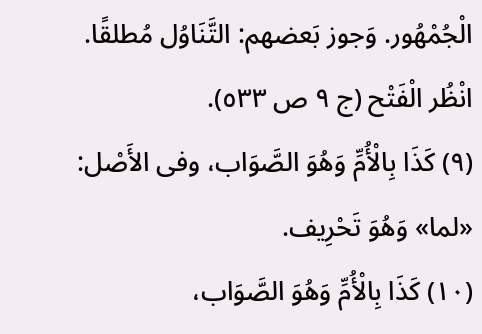الْجُمْهُور. وَجوز بَعضهم: التَّنَاوُل مُطلقًا. انْظُر الْفَتْح (ج ٩ ص ٥٣٣).
(٩) كَذَا بِالْأُمِّ وَهُوَ الصَّوَاب، وفى الأَصْل: «لما» وَهُوَ تَحْرِيف.
(١٠) كَذَا بِالْأُمِّ وَهُوَ الصَّوَاب،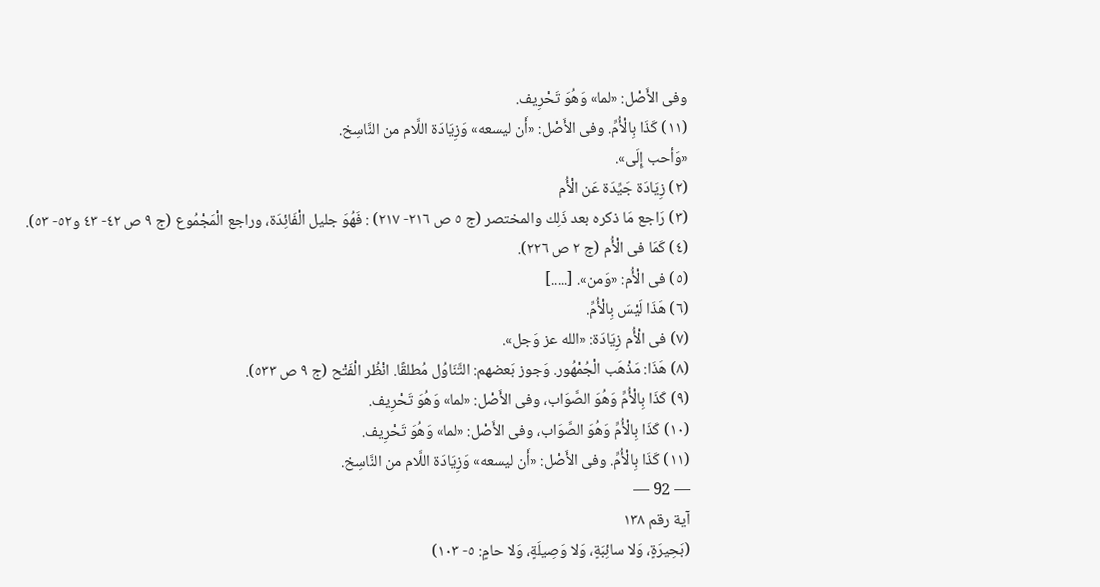وفى الأَصْل: «لما» وَهُوَ تَحْرِيف.
(١١) كَذَا بِالْأُمِّ. وفى الأَصْل: «أَن ليسعه» وَزِيَادَة اللَّام من النَّاسِخ.
«وَأحب إِلَى».
(٢) زِيَادَة جَيِّدَة عَن الْأُم
(٣) رَاجع مَا ذكره بعد ذَلِك والمختصر (ج ٥ ص ٢١٦- ٢١٧) : فَهُوَ جليل الْفَائِدَة، وراجع الْمَجْمُوع (ج ٩ ص ٤٢- ٤٣ و٥٢- ٥٣).
(٤) كَمَا فى الْأُم (ج ٢ ص ٢٢٦).
(٥) فى الْأُم: «وَمن». [.....]
(٦) هَذَا لَيْسَ بِالْأُمِّ.
(٧) فى الْأُم زِيَادَة: «الله عز وَجل».
(٨) هَذَا: مَذْهَب الْجُمْهُور. وَجوز بَعضهم: التَّنَاوُل مُطلقًا. انْظُر الْفَتْح (ج ٩ ص ٥٣٣).
(٩) كَذَا بِالْأُمِّ وَهُوَ الصَّوَاب، وفى الأَصْل: «لما» وَهُوَ تَحْرِيف.
(١٠) كَذَا بِالْأُمِّ وَهُوَ الصَّوَاب، وفى الأَصْل: «لما» وَهُوَ تَحْرِيف.
(١١) كَذَا بِالْأُمِّ. وفى الأَصْل: «أَن ليسعه» وَزِيَادَة اللَّام من النَّاسِخ.
— 92 —
آية رقم ١٣٨
(بَحِيرَةٍ، وَلا سائِبَةٍ، وَلا وَصِيلَةٍ، وَلا حامٍ: ٥- ١٠٣)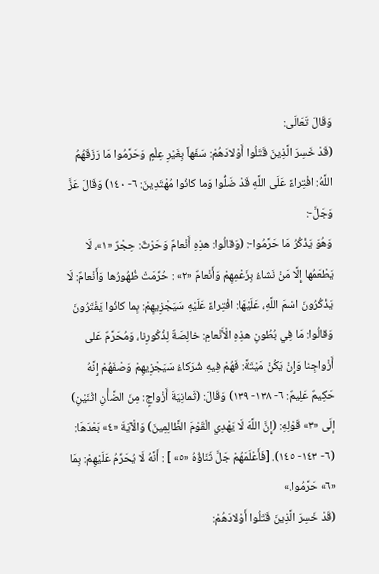وَقَالَ تَعَالَى:
(قَدْ خَسِرَ الَّذِينَ قَتَلُوا أَوْلادَهُمْ: سَفَهاً بِغَيْرِ عِلْمٍ وَحَرَّمُوا مَا رَزَقَهُمُ اللَّهُ: افْتِراءً عَلَى اللَّهِ قَدْ ضَلُّوا وَما كانُوا مُهْتَدِينَ: ٦- ١٤٠) وَقَالَ عَزَّ وَجَلَّ-:
وَهُوَ يَذْكُرُ مَا حَرَّمُوا-: (وَقالُوا: هذِهِ أَنْعامٌ وَحَرْثٌ: حِجْرٌ «١»، لَا يَطْعَمُها إِلَّا مَنْ نَشاءُ بِزَعْمِهِمْ وَأَنْعامٌ «٢» : حُرِّمَتْ ظُهُورُها وَأَنْعامٌ: لَا يَذْكُرُونَ اسْمَ اللَّهِ، عَلَيْهَا: افْتِراءً عَلَيْهِ سَيَجْزِيهِمْ: بِما كانُوا يَفْتَرُونَ وَقالُوا: مَا فِي بُطُونِ هذِهِ الْأَنْعامِ: خالِصَةٌ لِذُكُورِنا، وَمُحَرَّمٌ عَلى أَزْواجِنا وَإِنْ يَكُنْ مَيْتَةً: فَهُمْ فِيهِ شُرَكاءُ سَيَجْزِيهِمْ وَصْفَهُمْ إِنَّهُ حَكِيمٌ عَلِيمٌ: ٦- ١٣٨- ١٣٩) وَقَالَ: (ثَمانِيَةَ أَزْواجٍ: مِنَ الضَّأْنِ اثْنَيْنِ) إلَى «٣» قَوْلِهِ: (إِنَّ اللَّهَ لَا يَهْدِي الْقَوْمَ الظَّالِمِينَ) وَالْآيَةَ «٤» بَعْدَهَا: (٦- ١٤٣- ١٤٥). [فَأَعْلَمَهُمْ جَلَّ ثَنَاؤُهُ «٥» ] : أَنَّهُ لَا يُحَرِّمُ عَلَيْهِمْ: بِمَا «٦» حَرَّمُوا.»
(قَدْ خَسِرَ الَّذِينَ قَتَلُوا أَوْلادَهُمْ: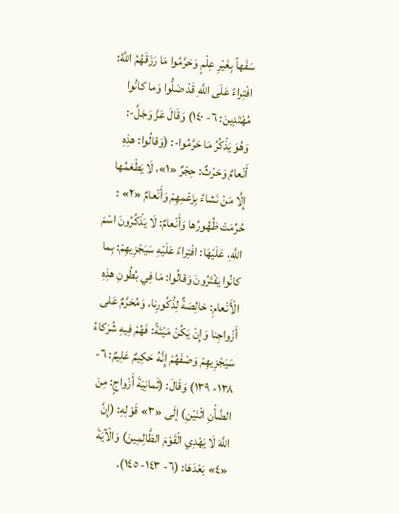سَفَهاً بِغَيْرِ عِلْمٍ وَحَرَّمُوا مَا رَزَقَهُمُ اللَّهُ: افْتِراءً عَلَى اللَّهِ قَدْ ضَلُّوا وَما كانُوا مُهْتَدِينَ: ٦- ١٤٠) وَقَالَ عَزَّ وَجَلَّ-:
وَهُوَ يَذْكُرُ مَا حَرَّمُوا-: (وَقالُوا: هذِهِ أَنْعامٌ وَحَرْثٌ: حِجْرٌ «١»، لَا يَطْعَمُها إِلَّا مَنْ نَشاءُ بِزَعْمِهِمْ وَأَنْعامٌ «٢» : حُرِّمَتْ ظُهُورُها وَأَنْعامٌ: لَا يَذْكُرُونَ اسْمَ اللَّهِ، عَلَيْهَا: افْتِراءً عَلَيْهِ سَيَجْزِيهِمْ: بِما كانُوا يَفْتَرُونَ وَقالُوا: مَا فِي بُطُونِ هذِهِ الْأَنْعامِ: خالِصَةٌ لِذُكُورِنا، وَمُحَرَّمٌ عَلى أَزْواجِنا وَإِنْ يَكُنْ مَيْتَةً: فَهُمْ فِيهِ شُرَكاءُ سَيَجْزِيهِمْ وَصْفَهُمْ إِنَّهُ حَكِيمٌ عَلِيمٌ: ٦- ١٣٨- ١٣٩) وَقَالَ: (ثَمانِيَةَ أَزْواجٍ: مِنَ الضَّأْنِ اثْنَيْنِ) إلَى «٣» قَوْلِهِ: (إِنَّ اللَّهَ لَا يَهْدِي الْقَوْمَ الظَّالِمِينَ) وَالْآيَةَ «٤» بَعْدَهَا: (٦- ١٤٣- ١٤٥).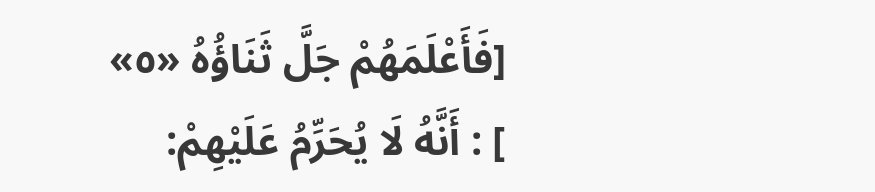[فَأَعْلَمَهُمْ جَلَّ ثَنَاؤُهُ «٥» ] : أَنَّهُ لَا يُحَرِّمُ عَلَيْهِمْ: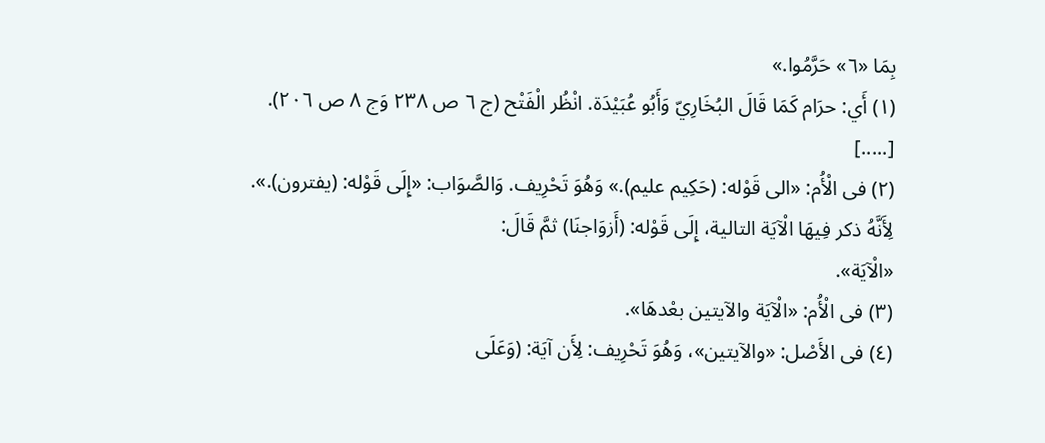بِمَا «٦» حَرَّمُوا.»
(١) أَي: حرَام كَمَا قَالَ البُخَارِيّ وَأَبُو عُبَيْدَة. انْظُر الْفَتْح (ج ٦ ص ٢٣٨ وَج ٨ ص ٢٠٦). [.....]
(٢) فى الْأُم: «الى قَوْله: (حَكِيم عليم).» وَهُوَ تَحْرِيف. وَالصَّوَاب: «إِلَى قَوْله: (يفترون).». لِأَنَّهُ ذكر فِيهَا الْآيَة التالية، إِلَى قَوْله: (أَزوَاجنَا) ثمَّ قَالَ:
«الْآيَة».
(٣) فى الْأُم: «الْآيَة والآيتين بعْدهَا».
(٤) فى الأَصْل: «والآيتين»، وَهُوَ تَحْرِيف: لِأَن آيَة: (وَعَلَى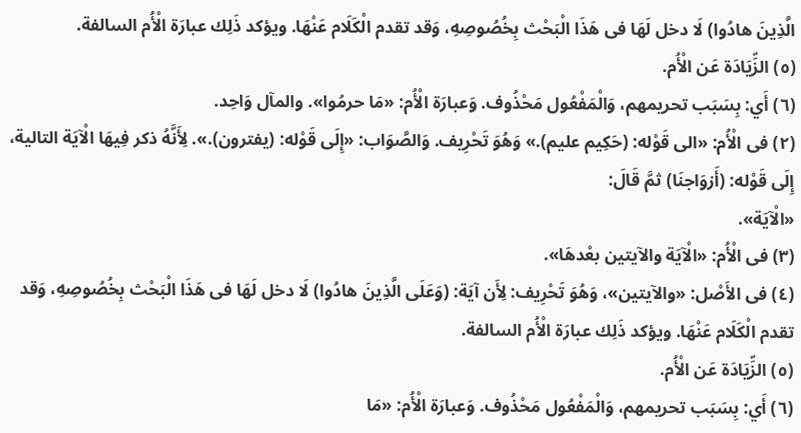الَّذِينَ هادُوا) لَا دخل لَهَا فى هَذَا الْبَحْث بِخُصُوصِهِ، وَقد تقدم الْكَلَام عَنْهَا. ويؤكد ذَلِك عبارَة الْأُم السالفة.
(٥) الزِّيَادَة عَن الْأُم.
(٦) أَي: بِسَبَب تحريمهم، وَالْمَفْعُول مَحْذُوف. وَعبارَة الْأُم: «مَا حرمُوا». والمآل وَاحِد.
(٢) فى الْأُم: «الى قَوْله: (حَكِيم عليم).» وَهُوَ تَحْرِيف. وَالصَّوَاب: «إِلَى قَوْله: (يفترون).». لِأَنَّهُ ذكر فِيهَا الْآيَة التالية، إِلَى قَوْله: (أَزوَاجنَا) ثمَّ قَالَ:
«الْآيَة».
(٣) فى الْأُم: «الْآيَة والآيتين بعْدهَا».
(٤) فى الأَصْل: «والآيتين»، وَهُوَ تَحْرِيف: لِأَن آيَة: (وَعَلَى الَّذِينَ هادُوا) لَا دخل لَهَا فى هَذَا الْبَحْث بِخُصُوصِهِ، وَقد تقدم الْكَلَام عَنْهَا. ويؤكد ذَلِك عبارَة الْأُم السالفة.
(٥) الزِّيَادَة عَن الْأُم.
(٦) أَي: بِسَبَب تحريمهم، وَالْمَفْعُول مَحْذُوف. وَعبارَة الْأُم: «مَا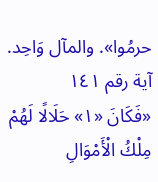حرمُوا». والمآل وَاحِد.
آية رقم ١٤١
«فَكَانَ «١» حَلَالًا لَهُمْ مِلْكُ الْأَمْوَالِ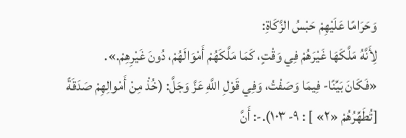وَحَرَامًا عَلَيْهِمْ حَبْسُ الزَّكَاةِ:
لِأَنَّهُ مَلَّكَهَا غَيْرَهُمْ فِي وَقْتٍ، كَمَا مَلَّكَهُمْ أَمْوَالَهُمْ، دُونَ غَيْرِهِمْ.».
«فَكَانَ بَيِّنًا- فِيمَا وَصَفْتُ، وَفِي قَوْلِ اللَّهِ عَزَّ وَجَلَّ: (خُذْ مِنْ أَمْوالِهِمْ صَدَقَةً [تُطَهِّرُهُمْ «٢» ] : ٩- ١٠٣).-: أَنَّ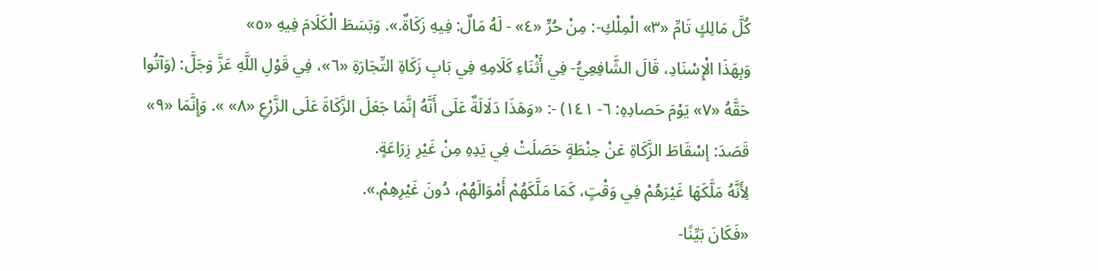كُلَّ مَالِكٍ تَامِّ «٣» الْمِلْكِ-: مِنْ حُرٍّ «٤» - لَهُ مَالٌ: فِيهِ زَكَاةٌ.». وَبَسَطَ الْكَلَامَ فِيهِ «٥»
وَبِهَذَا الْإِسْنَادِ، قَالَ الشَّافِعِيُّ- فِي أَثْنَاءِ كَلَامِهِ فِي بَابِ زَكَاةِ التِّجَارَةِ «٦»، فِي قَوْلِ اللَّهِ عَزَّ وَجَلَّ: (وَآتُوا حَقَّهُ «٧» يَوْمَ حَصادِهِ: ٦- ١٤١) -: «وَهَذَا دَلَالَةٌ عَلَى أَنَّهُ إنَّمَا جَعَلَ الزَّكَاةَ عَلَى الزَّرْعِ «٨» ». وَإِنَّمَا «٩» قَصَدَ: إسْقَاطَ الزَّكَاةِ عَنْ حِنْطَةٍ حَصَلَتْ فِي يَدِهِ مِنْ غَيْرِ زِرَاعَةٍ.
لِأَنَّهُ مَلَّكَهَا غَيْرَهُمْ فِي وَقْتٍ، كَمَا مَلَّكَهُمْ أَمْوَالَهُمْ، دُونَ غَيْرِهِمْ.».
«فَكَانَ بَيِّنًا-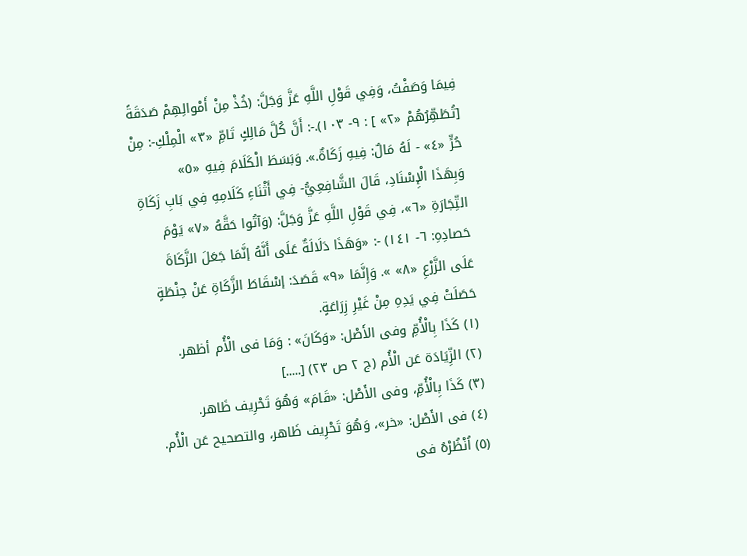فِيمَا وَصَفْتُ، وَفِي قَوْلِ اللَّهِ عَزَّ وَجَلَّ: (خُذْ مِنْ أَمْوالِهِمْ صَدَقَةً [تُطَهِّرُهُمْ «٢» ] : ٩- ١٠٣).-: أَنَّ كُلَّ مَالِكٍ تَامِّ «٣» الْمِلْكِ-: مِنْ حُرٍّ «٤» - لَهُ مَالٌ: فِيهِ زَكَاةٌ.». وَبَسَطَ الْكَلَامَ فِيهِ «٥»
وَبِهَذَا الْإِسْنَادِ، قَالَ الشَّافِعِيُّ- فِي أَثْنَاءِ كَلَامِهِ فِي بَابِ زَكَاةِ التِّجَارَةِ «٦»، فِي قَوْلِ اللَّهِ عَزَّ وَجَلَّ: (وَآتُوا حَقَّهُ «٧» يَوْمَ حَصادِهِ: ٦- ١٤١) -: «وَهَذَا دَلَالَةٌ عَلَى أَنَّهُ إنَّمَا جَعَلَ الزَّكَاةَ عَلَى الزَّرْعِ «٨» ». وَإِنَّمَا «٩» قَصَدَ: إسْقَاطَ الزَّكَاةِ عَنْ حِنْطَةٍ حَصَلَتْ فِي يَدِهِ مِنْ غَيْرِ زِرَاعَةٍ.
(١) كَذَا بِالْأُمِّ وفى الأَصْل: «وَكَانَ» : وَمَا فى الْأُم أظهر.
(٢) الزِّيَادَة عَن الْأُم (ج ٢ ص ٢٣) [.....]
(٣) كَذَا بِالْأُمِّ، وفى الأَصْل: «قَامَ» وَهُوَ تَحْرِيف ظَاهر.
(٤) فى الأَصْل: «خر»، وَهُوَ تَحْرِيف ظَاهر، والتصحيح عَن الْأُم.
(٥) اُنْظُرْهُ فى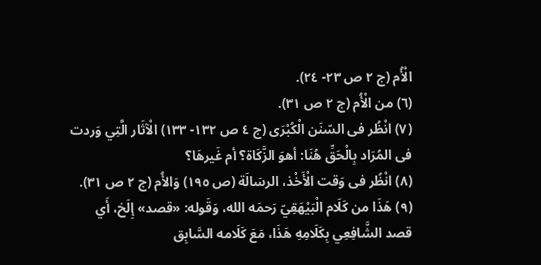الْأُم (ج ٢ ص ٢٣- ٢٤).
(٦) من الْأُم (ج ٢ ص ٣١).
(٧) انْظُر فى السّنَن الْكُبْرَى (ج ٤ ص ١٣٢- ١٣٣) الْآثَار الَّتِي وَردت فى المُرَاد بِالْحَقِّ هُنَا: أهوَ الزَّكَاة؟ أم غَيرهَا؟
(٨) انْظُر فى وَقت الْأَخْذ، الرسَالَة (ص ١٩٥) وَالأُم (ج ٢ ص ٣١).
(٩) هَذَا من كَلَام الْبَيْهَقِيّ رَحمَه الله، وَقَوله: «قصد» إِلَخ، أَي قصد الشَّافِعِي بِكَلَامِهِ هَذَا، مَعَ كَلَامه السَّابِق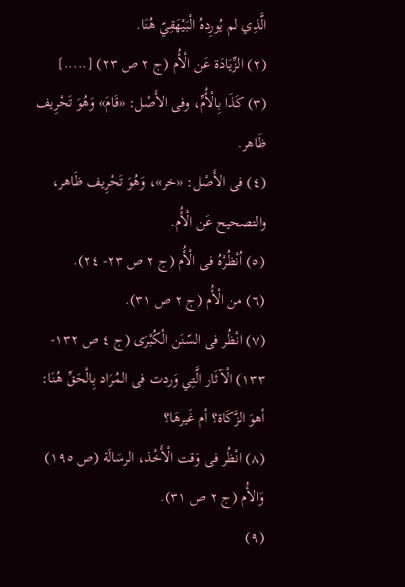الَّذِي لم يُورِدهُ الْبَيْهَقِيّ هُنَا.
(٢) الزِّيَادَة عَن الْأُم (ج ٢ ص ٢٣) [.....]
(٣) كَذَا بِالْأُمِّ، وفى الأَصْل: «قَامَ» وَهُوَ تَحْرِيف ظَاهر.
(٤) فى الأَصْل: «خر»، وَهُوَ تَحْرِيف ظَاهر، والتصحيح عَن الْأُم.
(٥) اُنْظُرْهُ فى الْأُم (ج ٢ ص ٢٣- ٢٤).
(٦) من الْأُم (ج ٢ ص ٣١).
(٧) انْظُر فى السّنَن الْكُبْرَى (ج ٤ ص ١٣٢- ١٣٣) الْآثَار الَّتِي وَردت فى المُرَاد بِالْحَقِّ هُنَا: أهوَ الزَّكَاة؟ أم غَيرهَا؟
(٨) انْظُر فى وَقت الْأَخْذ، الرسَالَة (ص ١٩٥) وَالأُم (ج ٢ ص ٣١).
(٩)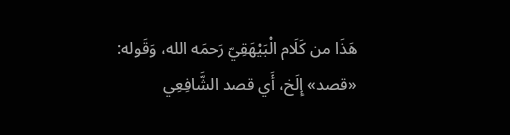هَذَا من كَلَام الْبَيْهَقِيّ رَحمَه الله، وَقَوله: «قصد» إِلَخ، أَي قصد الشَّافِعِي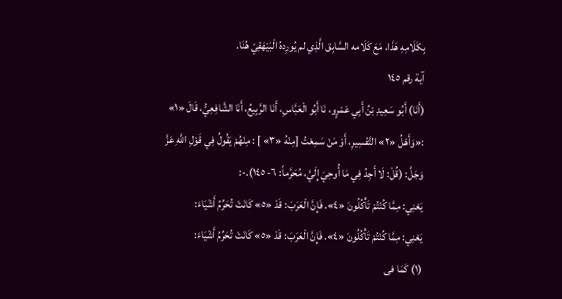بِكَلَامِهِ هَذَا، مَعَ كَلَامه السَّابِق الَّذِي لم يُورِدهُ الْبَيْهَقِيّ هُنَا.
آية رقم ١٤٥
(أَنَا) أَبُو سَعِيدِ بْنُ أَبِي عَمْرٍو، نَا أَبُو الْعَبَّاسِ، أَنَا الرَّبِيعُ، أَنَا الشَّافِعِيُّ، قَالَ «١» :«وَأَهْلُ «٢» التَّفْسِيرِ، أَوْ مَنْ سَمِعْتُ [مِنْهُ «٣» ] : مِنْهُمْ يَقُولُ فِي قَوْلِ اللَّهِ عَزَّ وَجَلَّ: (قُلْ: لَا أَجِدُ فِي مَا أُوحِيَ إِلَيَّ، مُحَرَّماً: ٦- ١٤٥).-:
يَعْنِي: مِمَّا كُنْتُمْ تَأْكُلُونَ «٤». فَإِنَّ الْعَرَبَ: قَدْ «٥» كَانَتْ تُحَرِّمُ أَشْيَاءَ:
يَعْنِي: مِمَّا كُنْتُمْ تَأْكُلُونَ «٤». فَإِنَّ الْعَرَبَ: قَدْ «٥» كَانَتْ تُحَرِّمُ أَشْيَاءَ:
(١) كَمَا فى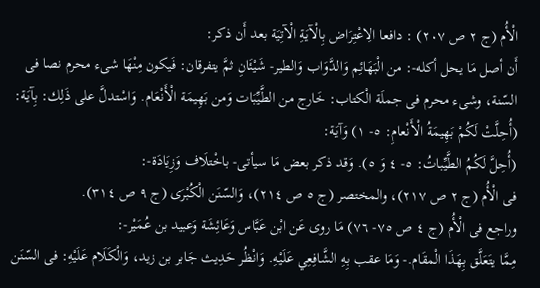الْأُم (ج ٢ ص ٢٠٧) : دافعا الِاعْتِرَاض بِالْآيَةِ الْآتِيَة بعد أَن ذكر:
أَن أصل مَا يحل أكله-: من الْبَهَائِم وَالدَّوَاب وَالطير- شَيْئَانِ ثمَّ يتفرقان: فَيكون مِنْهَا شىء محرم نصا فى السّنة، وشىء محرم فى جملَة الْكتاب: خَارج من الطَّيِّبَات وَمن بَهِيمَة الْأَنْعَام. وَاسْتدلَّ على ذَلِك: بِآيَة: (أُحِلَّتْ لَكُمْ بَهِيمَةُ الْأَنْعامِ: ٥- ١) وَآيَة:
(أُحِلَّ لَكُمُ الطَّيِّباتُ: ٥- ٤ وَ ٥). وَقد ذكر بعض مَا سيأتى- باخْتلَاف وَزِيَادَة-:
فى الْأُم (ج ٢ ص ٢١٧)، والمختصر (ج ٥ ص ٢١٤)، وَالسّنَن الْكُبْرَى (ج ٩ ص ٣١٤).
وراجع فى الْأُم (ج ٤ ص ٧٥- ٧٦) مَا روى عَن ابْن عَبَّاس وَعَائِشَة وَعبيد بن عُمَيْر-:
مِمَّا يتَعَلَّق بِهَذَا الْمقَام.- وَمَا عقب بِهِ الشَّافِعِي عَلَيْهِ. وَانْظُر حَدِيث جَابر بن زيد، وَالْكَلَام عَلَيْهِ: فى السّنَن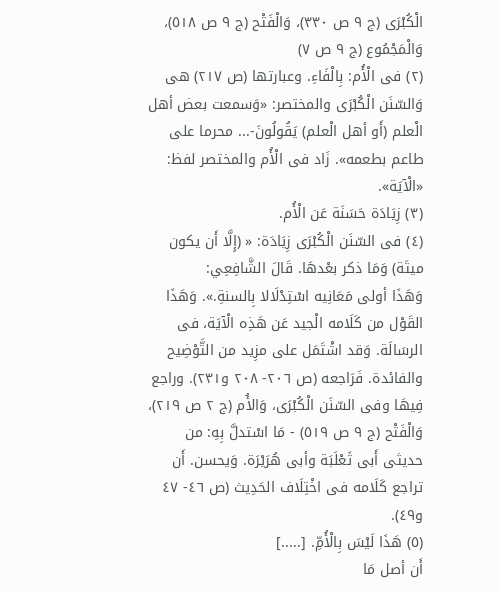الْكُبْرَى (ج ٩ ص ٣٣٠)، وَالْفَتْح (ج ٩ ص ٥١٨)، وَالْمَجْمُوع (ج ٩ ص ٧)
(٢) فى الْأُم: بِالْفَاءِ. وعبارتها (ص ٢١٧) هى وَالسّنَن الْكُبْرَى والمختصر: «وَسمعت بعض أهل الْعلم (أَو أهل الْعلم) يَقُولُونَ-... محرما على طاعم بطعمه». زَاد فى الْأُم والمختصر لفظ: «الْآيَة».
(٣) زِيَادَة حَسَنَة عَن الْأُم.
(٤) فى السّنَن الْكُبْرَى زِيَادَة: « (إِلَّا أَن يكون ميتَة) وَمَا ذكر بعْدهَا. قَالَ الشَّافِعِي:
وَهَذَا أولى مَعَانِيه اسْتِدْلَالا بِالسنةِ.». وَهَذَا القَوْل من كَلَامه الْجيد عَن هَذِه الْآيَة، فى الرسَالَة. وَقد اشْتَمَل على مزِيد من التَّوْضِيح والفائدة. فَرَاجعه (ص ٢٠٦- ٢٠٨ و٢٣١). وراجع فِيهَا وفى السّنَن الْكُبْرَى، وَالأُم (ج ٢ ص ٢١٩)، وَالْفَتْح (ج ٩ ص ٥١٩) - مَا اسْتدلَّ بِهِ: من حديثى أَبى ثَعْلَبَة وأبى هُرَيْرَة. وَيحسن. أَن تراجع كَلَامه فى اخْتِلَاف الحَدِيث (ص ٤٦- ٤٧ و٤٩).
(٥) هَذَا لَيْسَ بِالْأُمِّ. [.....]
أَن أصل مَا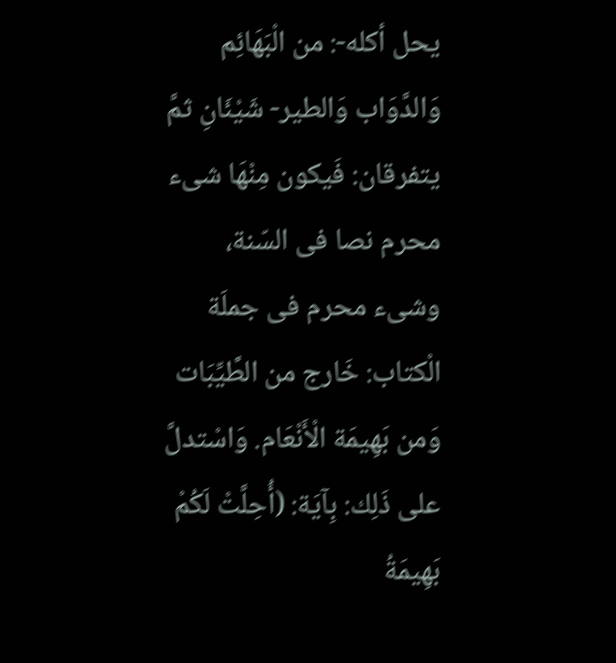يحل أكله-: من الْبَهَائِم وَالدَّوَاب وَالطير- شَيْئَانِ ثمَّ يتفرقان: فَيكون مِنْهَا شىء محرم نصا فى السّنة، وشىء محرم فى جملَة الْكتاب: خَارج من الطَّيِّبَات وَمن بَهِيمَة الْأَنْعَام. وَاسْتدلَّ على ذَلِك: بِآيَة: (أُحِلَّتْ لَكُمْ بَهِيمَةُ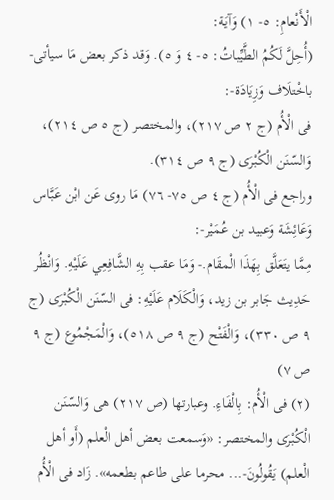الْأَنْعامِ: ٥- ١) وَآيَة:
(أُحِلَّ لَكُمُ الطَّيِّباتُ: ٥- ٤ وَ ٥). وَقد ذكر بعض مَا سيأتى- باخْتلَاف وَزِيَادَة-:
فى الْأُم (ج ٢ ص ٢١٧)، والمختصر (ج ٥ ص ٢١٤)، وَالسّنَن الْكُبْرَى (ج ٩ ص ٣١٤).
وراجع فى الْأُم (ج ٤ ص ٧٥- ٧٦) مَا روى عَن ابْن عَبَّاس وَعَائِشَة وَعبيد بن عُمَيْر-:
مِمَّا يتَعَلَّق بِهَذَا الْمقَام.- وَمَا عقب بِهِ الشَّافِعِي عَلَيْهِ. وَانْظُر حَدِيث جَابر بن زيد، وَالْكَلَام عَلَيْهِ: فى السّنَن الْكُبْرَى (ج ٩ ص ٣٣٠)، وَالْفَتْح (ج ٩ ص ٥١٨)، وَالْمَجْمُوع (ج ٩ ص ٧)
(٢) فى الْأُم: بِالْفَاءِ. وعبارتها (ص ٢١٧) هى وَالسّنَن الْكُبْرَى والمختصر: «وَسمعت بعض أهل الْعلم (أَو أهل الْعلم) يَقُولُونَ-... محرما على طاعم بطعمه». زَاد فى الْأُم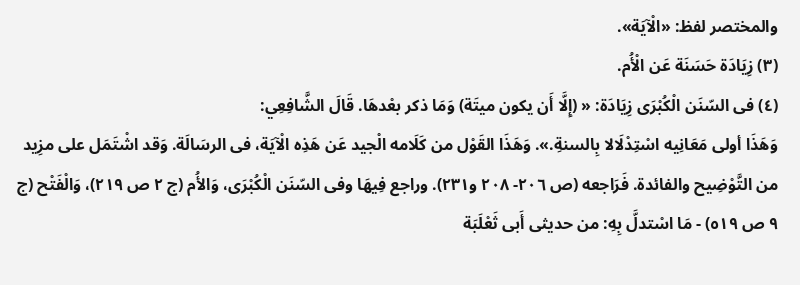والمختصر لفظ: «الْآيَة».
(٣) زِيَادَة حَسَنَة عَن الْأُم.
(٤) فى السّنَن الْكُبْرَى زِيَادَة: « (إِلَّا أَن يكون ميتَة) وَمَا ذكر بعْدهَا. قَالَ الشَّافِعِي:
وَهَذَا أولى مَعَانِيه اسْتِدْلَالا بِالسنةِ.». وَهَذَا القَوْل من كَلَامه الْجيد عَن هَذِه الْآيَة، فى الرسَالَة. وَقد اشْتَمَل على مزِيد من التَّوْضِيح والفائدة. فَرَاجعه (ص ٢٠٦- ٢٠٨ و٢٣١). وراجع فِيهَا وفى السّنَن الْكُبْرَى، وَالأُم (ج ٢ ص ٢١٩)، وَالْفَتْح (ج ٩ ص ٥١٩) - مَا اسْتدلَّ بِهِ: من حديثى أَبى ثَعْلَبَة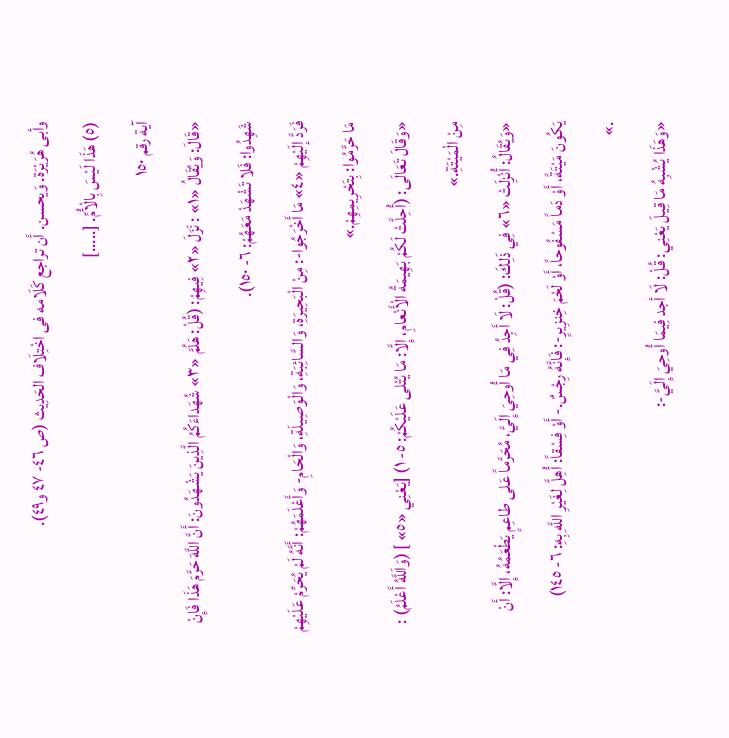وأبى هُرَيْرَة. وَيحسن. أَن تراجع كَلَامه فى اخْتِلَاف الحَدِيث (ص ٤٦- ٤٧ و٤٩).
(٥) هَذَا لَيْسَ بِالْأُمِّ. [.....]
آية رقم ١٥٠
«قَالَ: وَيُقَالُ «١» : نَزَلَ «٢» فِيهِمْ: (قُلْ: هَلُمَّ «٣» شُهَداءَكُمُ الَّذِينَ يَشْهَدُونَ: أَنَّ اللَّهَ حَرَّمَ هَذَا فَإِنْ شَهِدُوا: فَلا تَشْهَدْ مَعَهُمْ: ٦- ١٥٠).
فَرَدَّ إلَيْهِمْ «٤» مَا أَخْرَجُوا-: مِنْ الْبَحِيرَةِ، وَالسَّائِبَةِ، وَالْوَصِيلَةِ، وَالْحَامِ- وَأَعْلَمَهُمْ: أَنَّهُ لَمْ يُحَرِّمْ عَلَيْهِمْ مَا حَرَّمُوا: بِتَحْرِيمِهِمْ.»
«وَقَالَ تَعَالَى: (أُحِلَّتْ لَكُمْ بَهِيمَةُ الْأَنْعامِ، إِلَّا: مَا يُتْلى عَلَيْكُمْ: ٥- ١) [يَعْنِي «٥» ] (وَاَللَّهُ أَعْلَمُ) : مِنْ الْمَيْتَةِ.»
«وَيُقَالُ: أُنْزِلَتْ «٦» فِي ذَلِكَ: (قُلْ: لَا أَجِدُ فِي مَا أُوحِيَ إِلَيَّ، مُحَرَّماً عَلى طاعِمٍ يَطْعَمُهُ، إِلَّا: أَنْ يَكُونَ مَيْتَةً، أَوْ دَماً مَسْفُوحاً، أَوْ لَحْمَ خِنزِيرٍ-: فَإِنَّهُ رِجْسٌ.- أَوْ فِسْقاً: أُهِلَّ لِغَيْرِ اللَّهِ بِهِ: ٦- ١٤٥)
.»
«وَهَذَا يُشْبِهُ مَا قِيلَ يَعْنِي: قُلْ: لَا أجد فِيمَا أُوحِيَ إِلَيَّ-: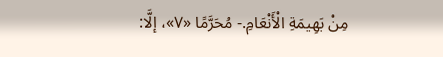مِنْ بَهِيمَةِ الْأَنْعَامِ.- مُحَرَّمًا «٧»، إلَّا: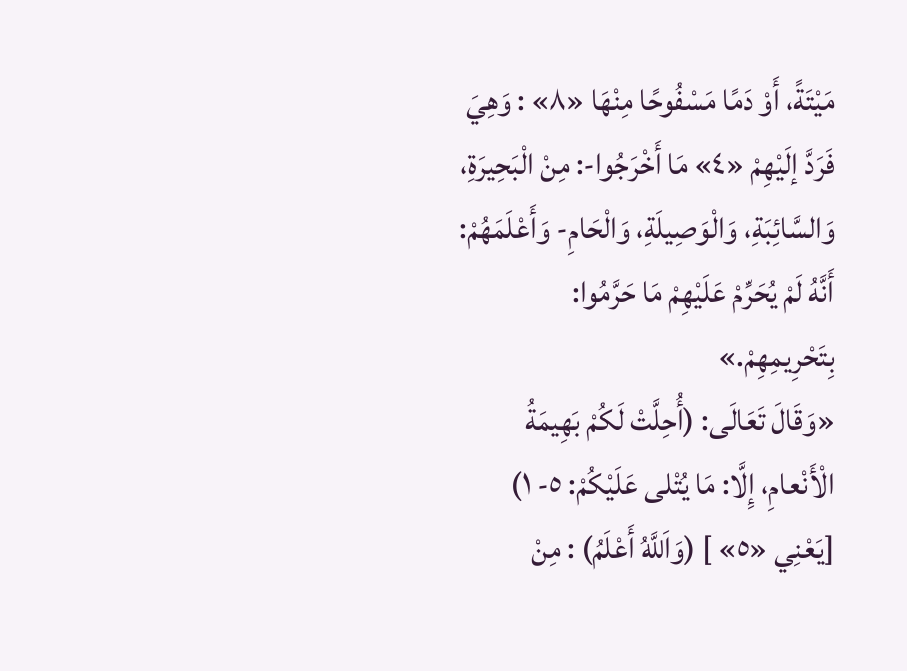مَيْتَةً، أَوْ دَمًا مَسْفُوحًا مِنْهَا «٨» : وَهِيَ
فَرَدَّ إلَيْهِمْ «٤» مَا أَخْرَجُوا-: مِنْ الْبَحِيرَةِ، وَالسَّائِبَةِ، وَالْوَصِيلَةِ، وَالْحَامِ- وَأَعْلَمَهُمْ: أَنَّهُ لَمْ يُحَرِّمْ عَلَيْهِمْ مَا حَرَّمُوا: بِتَحْرِيمِهِمْ.»
«وَقَالَ تَعَالَى: (أُحِلَّتْ لَكُمْ بَهِيمَةُ الْأَنْعامِ، إِلَّا: مَا يُتْلى عَلَيْكُمْ: ٥- ١) [يَعْنِي «٥» ] (وَاَللَّهُ أَعْلَمُ) : مِنْ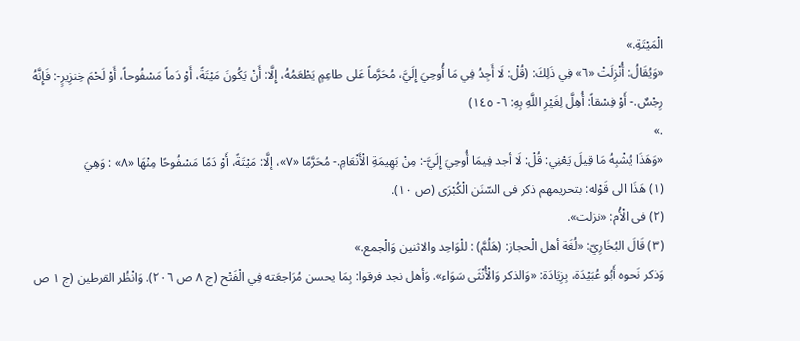الْمَيْتَةِ.»
«وَيُقَالُ: أُنْزِلَتْ «٦» فِي ذَلِكَ: (قُلْ: لَا أَجِدُ فِي مَا أُوحِيَ إِلَيَّ، مُحَرَّماً عَلى طاعِمٍ يَطْعَمُهُ، إِلَّا: أَنْ يَكُونَ مَيْتَةً، أَوْ دَماً مَسْفُوحاً، أَوْ لَحْمَ خِنزِيرٍ-: فَإِنَّهُ رِجْسٌ.- أَوْ فِسْقاً: أُهِلَّ لِغَيْرِ اللَّهِ بِهِ: ٦- ١٤٥)
.»
«وَهَذَا يُشْبِهُ مَا قِيلَ يَعْنِي: قُلْ: لَا أجد فِيمَا أُوحِيَ إِلَيَّ-: مِنْ بَهِيمَةِ الْأَنْعَامِ.- مُحَرَّمًا «٧»، إلَّا: مَيْتَةً، أَوْ دَمًا مَسْفُوحًا مِنْهَا «٨» : وَهِيَ
(١) هَذَا الى قَوْله: بتحريمهم ذكر فى السّنَن الْكُبْرَى (ص ١٠).
(٢) فى الْأُم: «نزلت».
(٣) قَالَ البُخَارِيّ: «لُغَة أهل الْحجاز: (هَلُمَّ) : للْوَاحِد والاثنين وَالْجمع.»
وَذكر نَحوه أَبُو عُبَيْدَة، بِزِيَادَة: «وَالذكر وَالْأُنْثَى سَوَاء». وَأهل نجد فرقوا: بِمَا يحسن مُرَاجعَته فِي الْفَتْح (ج ٨ ص ٢٠٦). وَانْظُر القرطين (ج ١ ص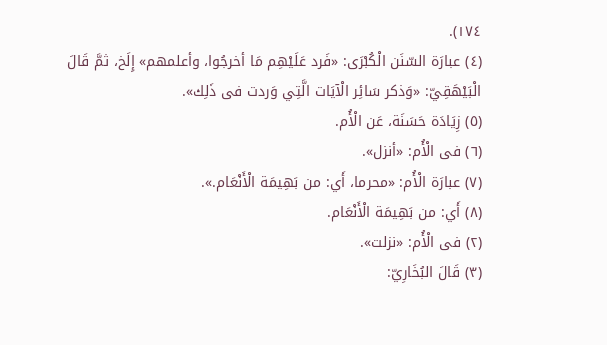١٧٤).
(٤) عبارَة السّنَن الْكُبْرَى: «فَرد عَلَيْهِم مَا أخرجُوا، وأعلمهم» إِلَخ، ثمَّ قَالَ الْبَيْهَقِيّ: «وَذكر سَائِر الْآيَات الَّتِي وَردت فى ذَلِك».
(٥) زِيَادَة حَسَنَة، عَن الْأُم.
(٦) فى الْأُم: «أنزل».
(٧) عبارَة الْأُم: «محرما، أَي: من بَهِيمَة الْأَنْعَام.».
(٨) أَي: من بَهِيمَة الْأَنْعَام.
(٢) فى الْأُم: «نزلت».
(٣) قَالَ البُخَارِيّ: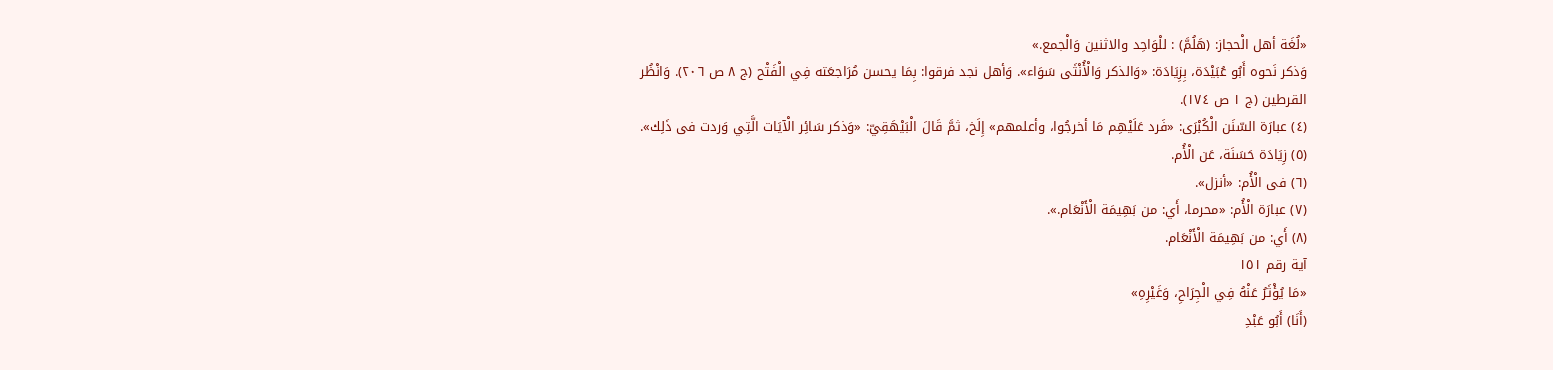«لُغَة أهل الْحجاز: (هَلُمَّ) : للْوَاحِد والاثنين وَالْجمع.»
وَذكر نَحوه أَبُو عُبَيْدَة، بِزِيَادَة: «وَالذكر وَالْأُنْثَى سَوَاء». وَأهل نجد فرقوا: بِمَا يحسن مُرَاجعَته فِي الْفَتْح (ج ٨ ص ٢٠٦). وَانْظُر القرطين (ج ١ ص ١٧٤).
(٤) عبارَة السّنَن الْكُبْرَى: «فَرد عَلَيْهِم مَا أخرجُوا، وأعلمهم» إِلَخ، ثمَّ قَالَ الْبَيْهَقِيّ: «وَذكر سَائِر الْآيَات الَّتِي وَردت فى ذَلِك».
(٥) زِيَادَة حَسَنَة، عَن الْأُم.
(٦) فى الْأُم: «أنزل».
(٧) عبارَة الْأُم: «محرما، أَي: من بَهِيمَة الْأَنْعَام.».
(٨) أَي: من بَهِيمَة الْأَنْعَام.
آية رقم ١٥١
«مَا يُؤْثَرُ عَنْهُ فِي الْجِرَاحِ، وَغَيْرِهِ»
(أَنَا) أَبُو عَبْدِ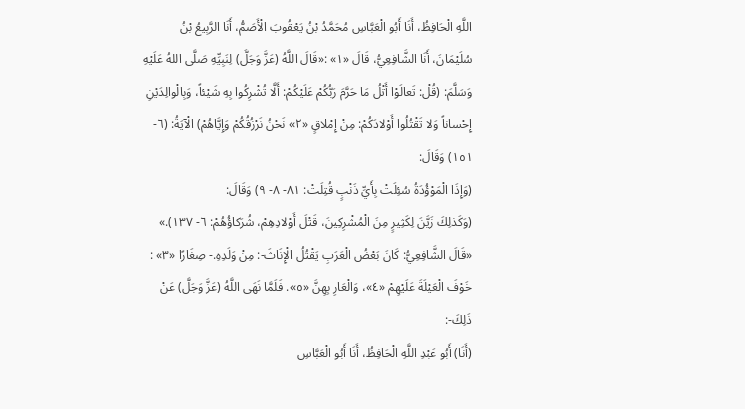اللَّهِ الْحَافِظُ، أَنَا أَبُو الْعَبَّاسِ مُحَمَّدُ بْنُ يَعْقُوبَ الْأَصَمُّ، أَنَا الرَّبِيعُ بْنُ سُلَيْمَانَ، أَنَا الشَّافِعِيُّ، قَالَ «١» :«قَالَ اللَّهُ (عَزَّ وَجَلَّ) لِنَبِيِّهِ صَلَّى اللهُ عَلَيْهِ وَسَلَّمَ: (قُلْ: تَعالَوْا أَتْلُ مَا حَرَّمَ رَبُّكُمْ عَلَيْكُمْ: أَلَّا تُشْرِكُوا بِهِ شَيْئاً، وَبِالْوالِدَيْنِ إِحْساناً وَلا تَقْتُلُوا أَوْلادَكُمْ: مِنْ إِمْلاقٍ «٢» نَحْنُ نَرْزُقُكُمْ وَإِيَّاهُمْ) الْآيَةُ: (٦- ١٥١) وَقَالَ:
(وَإِذَا الْمَوْؤُدَةُ سُئِلَتْ بِأَيِّ ذَنْبٍ قُتِلَتْ: ٨١- ٨- ٩) وَقَالَ:
(وَكَذلِكَ زَيَّنَ لِكَثِيرٍ مِنَ الْمُشْرِكِينَ، قَتْلَ أَوْلادِهِمْ، شُرَكاؤُهُمْ: ٦- ١٣٧).»
«قَالَ الشَّافِعِيُّ: كَانَ بَعْضُ الْعَرَبِ يَقْتُلُ الْإِنَاثَ-: مِنْ وَلَدِهِ.- صِغَارًا «٣» :
خَوْفَ الْعَيْلَةَ عَلَيْهِمْ «٤»، وَالْعَارِ بِهِنَّ «٥». فَلَمَّا نَهَى اللَّهُ (عَزَّ وَجَلَّ) عَنْ ذَلِكَ-:
(أَنَا) أَبُو عَبْدِ اللَّهِ الْحَافِظُ، أَنَا أَبُو الْعَبَّاسِ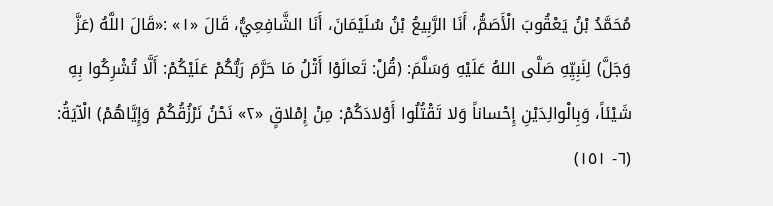مُحَمَّدُ بْنُ يَعْقُوبَ الْأَصَمُّ، أَنَا الرَّبِيعُ بْنُ سُلَيْمَانَ، أَنَا الشَّافِعِيُّ، قَالَ «١» :«قَالَ اللَّهُ (عَزَّ وَجَلَّ) لِنَبِيِّهِ صَلَّى اللهُ عَلَيْهِ وَسَلَّمَ: (قُلْ: تَعالَوْا أَتْلُ مَا حَرَّمَ رَبُّكُمْ عَلَيْكُمْ: أَلَّا تُشْرِكُوا بِهِ شَيْئاً، وَبِالْوالِدَيْنِ إِحْساناً وَلا تَقْتُلُوا أَوْلادَكُمْ: مِنْ إِمْلاقٍ «٢» نَحْنُ نَرْزُقُكُمْ وَإِيَّاهُمْ) الْآيَةُ: (٦- ١٥١)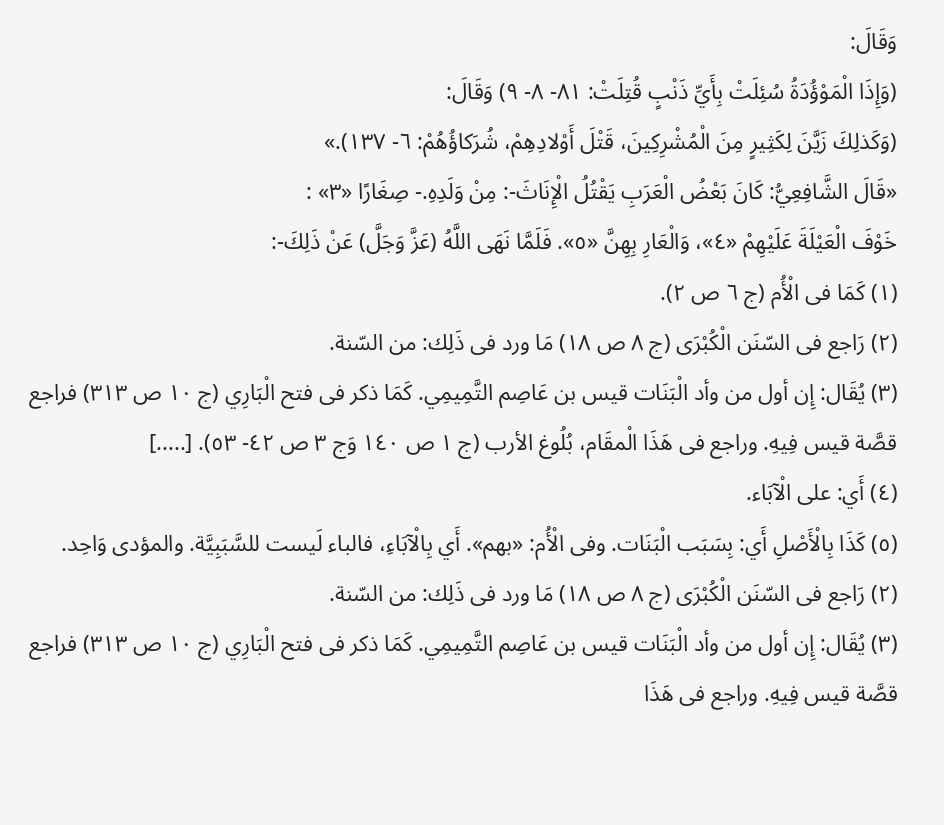وَقَالَ:
(وَإِذَا الْمَوْؤُدَةُ سُئِلَتْ بِأَيِّ ذَنْبٍ قُتِلَتْ: ٨١- ٨- ٩) وَقَالَ:
(وَكَذلِكَ زَيَّنَ لِكَثِيرٍ مِنَ الْمُشْرِكِينَ، قَتْلَ أَوْلادِهِمْ، شُرَكاؤُهُمْ: ٦- ١٣٧).»
«قَالَ الشَّافِعِيُّ: كَانَ بَعْضُ الْعَرَبِ يَقْتُلُ الْإِنَاثَ-: مِنْ وَلَدِهِ.- صِغَارًا «٣» :
خَوْفَ الْعَيْلَةَ عَلَيْهِمْ «٤»، وَالْعَارِ بِهِنَّ «٥». فَلَمَّا نَهَى اللَّهُ (عَزَّ وَجَلَّ) عَنْ ذَلِكَ-:
(١) كَمَا فى الْأُم (ج ٦ ص ٢).
(٢) رَاجع فى السّنَن الْكُبْرَى (ج ٨ ص ١٨) مَا ورد فى ذَلِك: من السّنة.
(٣) يُقَال: إِن أول من وأد الْبَنَات قيس بن عَاصِم التَّمِيمِي. كَمَا ذكر فى فتح الْبَارِي (ج ١٠ ص ٣١٣) فراجع قصَّة قيس فِيهِ. وراجع فى هَذَا الْمقَام، بُلُوغ الأرب (ج ١ ص ١٤٠ وَج ٣ ص ٤٢- ٥٣). [.....]
(٤) أَي: على الْآبَاء.
(٥) كَذَا بِالْأَصْلِ أَي: بِسَبَب الْبَنَات. وفى الْأُم: «بهم». أَي بِالْآبَاءِ، فالباء لَيست للسَّبَبِيَّة. والمؤدى وَاحِد.
(٢) رَاجع فى السّنَن الْكُبْرَى (ج ٨ ص ١٨) مَا ورد فى ذَلِك: من السّنة.
(٣) يُقَال: إِن أول من وأد الْبَنَات قيس بن عَاصِم التَّمِيمِي. كَمَا ذكر فى فتح الْبَارِي (ج ١٠ ص ٣١٣) فراجع قصَّة قيس فِيهِ. وراجع فى هَذَا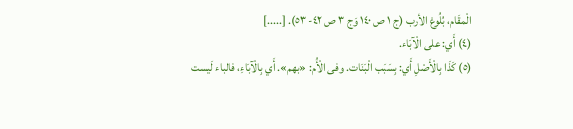الْمقَام، بُلُوغ الأرب (ج ١ ص ١٤٠ وَج ٣ ص ٤٢- ٥٣). [.....]
(٤) أَي: على الْآبَاء.
(٥) كَذَا بِالْأَصْلِ أَي: بِسَبَب الْبَنَات. وفى الْأُم: «بهم». أَي بِالْآبَاءِ، فالباء لَيست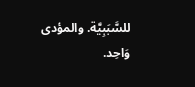للسَّبَبِيَّة. والمؤدى وَاحِد.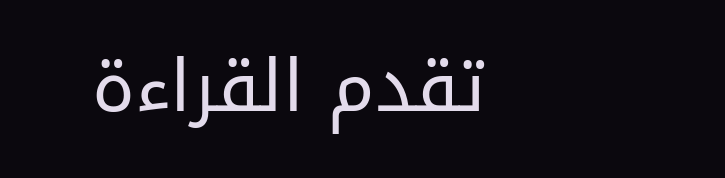تقدم القراءة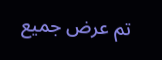تم عرض جميع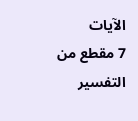الآيات
7 مقطع من التفسير